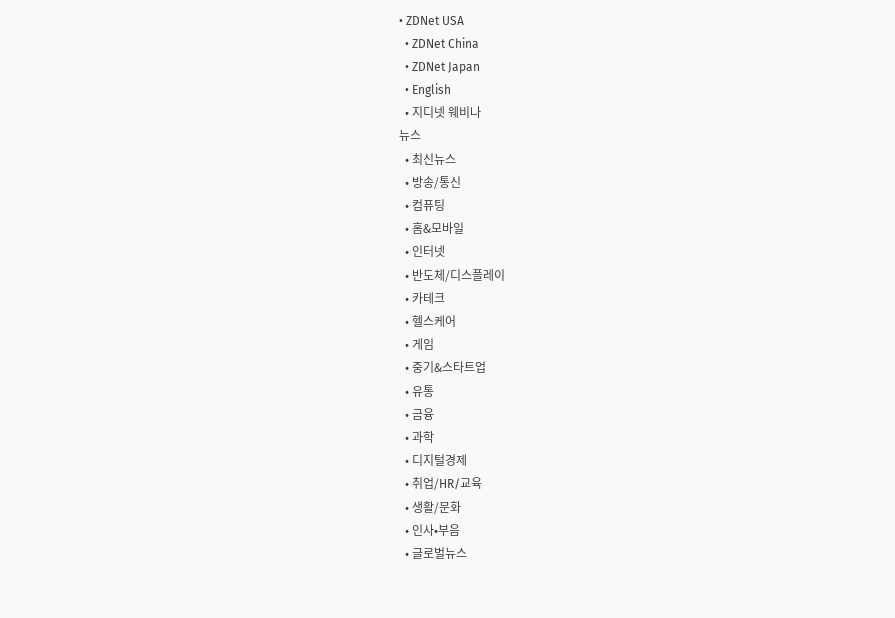• ZDNet USA
  • ZDNet China
  • ZDNet Japan
  • English
  • 지디넷 웨비나
뉴스
  • 최신뉴스
  • 방송/통신
  • 컴퓨팅
  • 홈&모바일
  • 인터넷
  • 반도체/디스플레이
  • 카테크
  • 헬스케어
  • 게임
  • 중기&스타트업
  • 유통
  • 금융
  • 과학
  • 디지털경제
  • 취업/HR/교육
  • 생활/문화
  • 인사•부음
  • 글로벌뉴스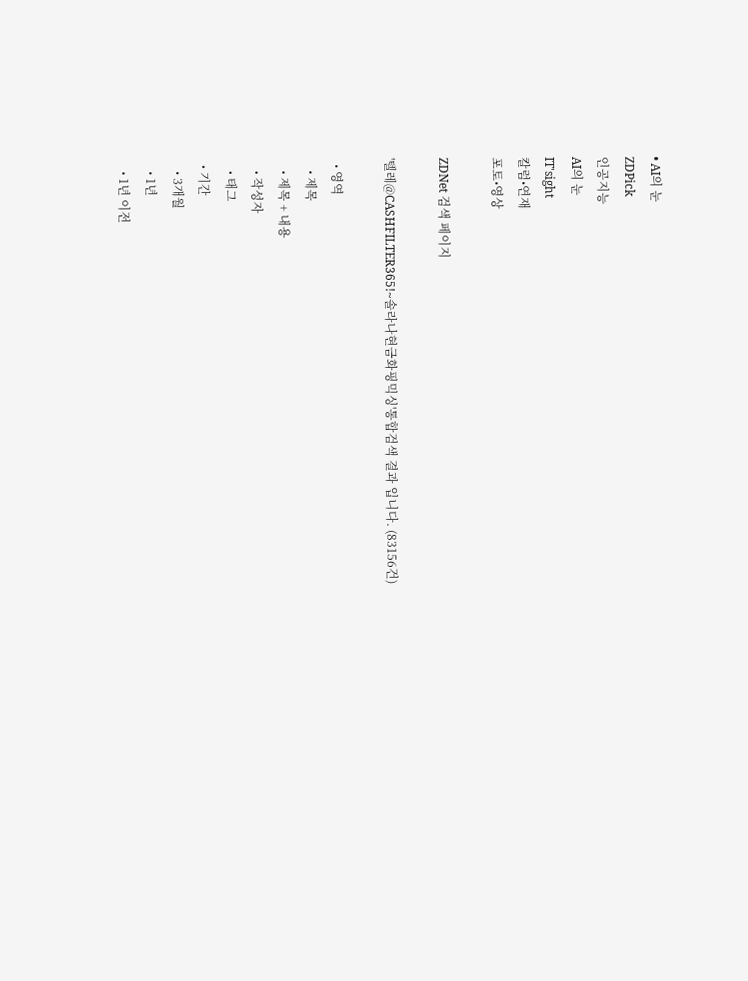• AI의 눈
ZDPick
인공지능
AI의 눈
IT'sight
칼럼•연재
포토•영상

ZDNet 검색 페이지

'텔레@CASHFILTER365!~솔라나현금화핑믹싱'통합검색 결과 입니다. (83156건)

  • 영역
    • 제목
    • 제목 + 내용
    • 작성자
    • 태그
  • 기간
    • 3개월
    • 1년
    • 1년 이전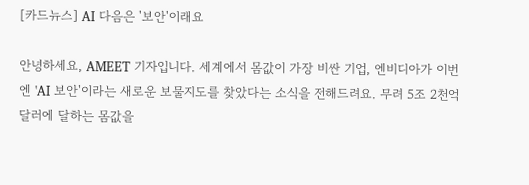[카드뉴스] AI 다음은 '보안'이래요

안녕하세요, AMEET 기자입니다. 세계에서 몸값이 가장 비싼 기업, 엔비디아가 이번엔 'AI 보안'이라는 새로운 보물지도를 찾았다는 소식을 전해드려요. 무려 5조 2천억 달러에 달하는 몸값을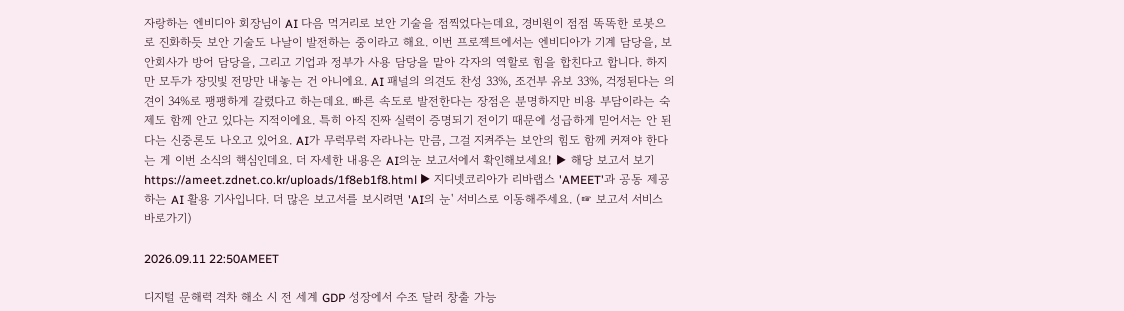자랑하는 엔비디아 회장님이 AI 다음 먹거리로 보안 기술을 점찍었다는데요, 경비원이 점점 똑똑한 로봇으로 진화하듯 보안 기술도 나날이 발전하는 중이라고 해요. 이번 프로젝트에서는 엔비디아가 기계 담당을, 보안회사가 방어 담당을, 그리고 기업과 정부가 사용 담당을 맡아 각자의 역할로 힘을 합친다고 합니다. 하지만 모두가 장밋빛 전망만 내놓는 건 아니에요. AI 패널의 의견도 찬성 33%, 조건부 유보 33%, 걱정된다는 의견이 34%로 팽팽하게 갈렸다고 하는데요. 빠른 속도로 발전한다는 장점은 분명하지만 비용 부담이라는 숙제도 함께 안고 있다는 지적이에요. 특히 아직 진짜 실력이 증명되기 전이기 때문에 성급하게 믿어서는 안 된다는 신중론도 나오고 있어요. AI가 무럭무럭 자라나는 만큼, 그걸 지켜주는 보안의 힘도 함께 커져야 한다는 게 이번 소식의 핵심인데요. 더 자세한 내용은 AI의눈 보고서에서 확인해보세요! ▶ 해당 보고서 보기 https://ameet.zdnet.co.kr/uploads/1f8eb1f8.html ▶ 지디넷코리아가 리바랩스 'AMEET'과 공동 제공하는 AI 활용 기사입니다. 더 많은 보고서를 보시려면 'AI의 눈' 서비스로 이동해주세요. (☞ 보고서 서비스 바로가기)

2026.09.11 22:50AMEET

디지털 문해력 격차 해소 시 전 세계 GDP 성장에서 수조 달러 창출 가능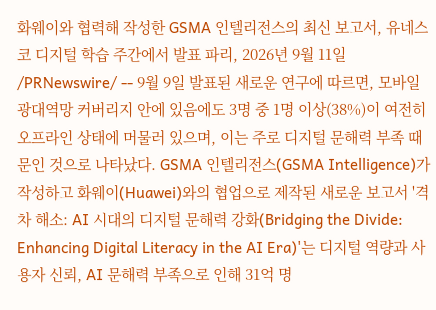화웨이와 협력해 작성한 GSMA 인텔리전스의 최신 보고서, 유네스코 디지털 학습 주간에서 발표 파리, 2026년 9월 11일 /PRNewswire/ -- 9월 9일 발표된 새로운 연구에 따르면, 모바일 광대역망 커버리지 안에 있음에도 3명 중 1명 이상(38%)이 여전히 오프라인 상태에 머물러 있으며, 이는 주로 디지털 문해력 부족 때문인 것으로 나타났다. GSMA 인텔리전스(GSMA Intelligence)가 작성하고 화웨이(Huawei)와의 협업으로 제작된 새로운 보고서 '격차 해소: AI 시대의 디지털 문해력 강화(Bridging the Divide: Enhancing Digital Literacy in the AI Era)'는 디지털 역량과 사용자 신뢰, AI 문해력 부족으로 인해 31억 명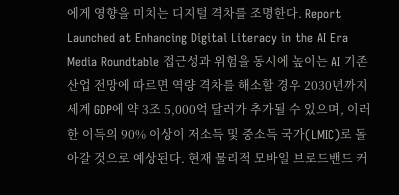에게 영향을 미치는 디지털 격차를 조명한다. Report Launched at Enhancing Digital Literacy in the AI Era Media Roundtable 접근성과 위험을 동시에 높이는 AI 기존 산업 전망에 따르면 역량 격차를 해소할 경우 2030년까지 세계 GDP에 약 3조 5,000억 달러가 추가될 수 있으며, 이러한 이득의 90% 이상이 저소득 및 중소득 국가(LMIC)로 돌아갈 것으로 예상된다. 현재 물리적 모바일 브로드밴드 커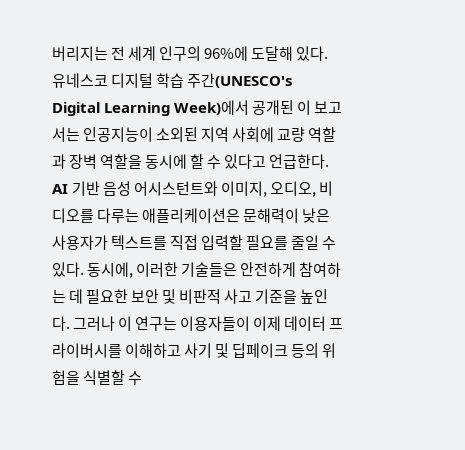버리지는 전 세계 인구의 96%에 도달해 있다. 유네스코 디지털 학습 주간(UNESCO's Digital Learning Week)에서 공개된 이 보고서는 인공지능이 소외된 지역 사회에 교량 역할과 장벽 역할을 동시에 할 수 있다고 언급한다. AI 기반 음성 어시스턴트와 이미지, 오디오, 비디오를 다루는 애플리케이션은 문해력이 낮은 사용자가 텍스트를 직접 입력할 필요를 줄일 수 있다. 동시에, 이러한 기술들은 안전하게 참여하는 데 필요한 보안 및 비판적 사고 기준을 높인다. 그러나 이 연구는 이용자들이 이제 데이터 프라이버시를 이해하고 사기 및 딥페이크 등의 위험을 식별할 수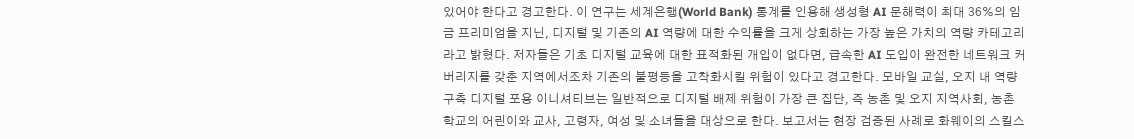있어야 한다고 경고한다. 이 연구는 세계은행(World Bank) 통계를 인용해 생성형 AI 문해력이 최대 36%의 임금 프리미엄을 지닌, 디지털 및 기존의 AI 역량에 대한 수익률을 크게 상회하는 가장 높은 가치의 역량 카테고리라고 밝혔다. 저자들은 기초 디지털 교육에 대한 표적화된 개입이 없다면, 급속한 AI 도입이 완전한 네트워크 커버리지를 갖춘 지역에서조차 기존의 불평등을 고착화시킬 위험이 있다고 경고한다. 모바일 교실, 오지 내 역량 구축 디지털 포용 이니셔티브는 일반적으로 디지털 배제 위험이 가장 큰 집단, 즉 농촌 및 오지 지역사회, 농촌 학교의 어린이와 교사, 고령자, 여성 및 소녀들을 대상으로 한다. 보고서는 현장 검증된 사례로 화웨이의 스킬스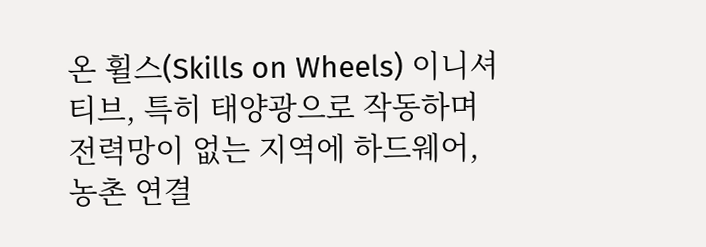온 휠스(Skills on Wheels) 이니셔티브, 특히 태양광으로 작동하며 전력망이 없는 지역에 하드웨어, 농촌 연결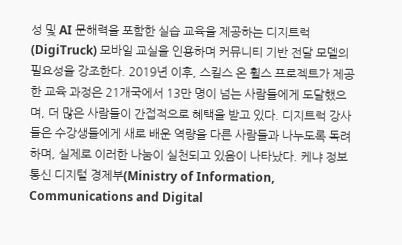성 및 AI 문해력을 포함한 실습 교육을 제공하는 디지트럭(DigiTruck) 모바일 교실을 인용하며 커뮤니티 기반 전달 모델의 필요성을 강조한다. 2019년 이후, 스킬스 온 휠스 프로젝트가 제공한 교육 과정은 21개국에서 13만 명이 넘는 사람들에게 도달했으며, 더 많은 사람들이 간접적으로 혜택을 받고 있다. 디지트럭 강사들은 수강생들에게 새로 배운 역량을 다른 사람들과 나누도록 독려하며, 실제로 이러한 나눔이 실천되고 있음이 나타났다. 케냐 정보 통신 디지털 경제부(Ministry of Information, Communications and Digital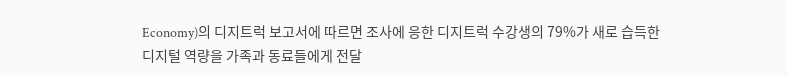Economy)의 디지트럭 보고서에 따르면 조사에 응한 디지트럭 수강생의 79%가 새로 습득한 디지털 역량을 가족과 동료들에게 전달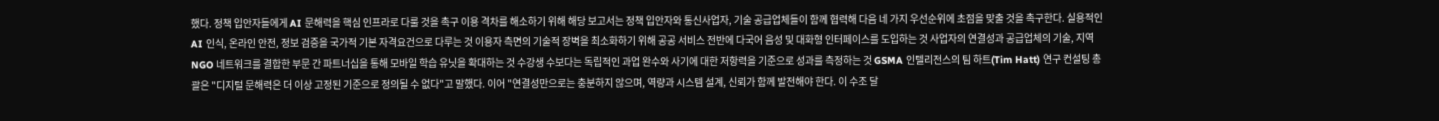했다. 정책 입안자들에게 AI 문해력을 핵심 인프라로 다룰 것을 촉구 이용 격차를 해소하기 위해 해당 보고서는 정책 입안자와 통신사업자, 기술 공급업체들이 함께 협력해 다음 네 가지 우선순위에 초점을 맞출 것을 촉구한다. 실용적인 AI 인식, 온라인 안전, 정보 검증을 국가적 기본 자격요건으로 다루는 것 이용자 측면의 기술적 장벽을 최소화하기 위해 공공 서비스 전반에 다국어 음성 및 대화형 인터페이스를 도입하는 것 사업자의 연결성과 공급업체의 기술, 지역 NGO 네트워크를 결합한 부문 간 파트너십을 통해 모바일 학습 유닛을 확대하는 것 수강생 수보다는 독립적인 과업 완수와 사기에 대한 저항력을 기준으로 성과를 측정하는 것 GSMA 인텔리전스의 팀 하트(Tim Hatt) 연구 컨설팅 총괄은 "디지털 문해력은 더 이상 고정된 기준으로 정의될 수 없다"고 말했다. 이어 "연결성만으로는 충분하지 않으며, 역량과 시스템 설계, 신뢰가 함께 발전해야 한다. 이 수조 달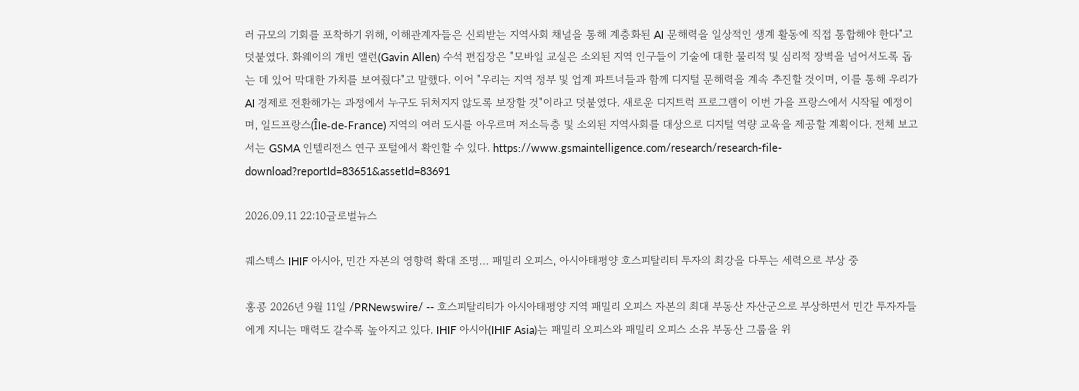러 규모의 기회를 포착하기 위해, 이해관계자들은 신뢰받는 지역사회 채널을 통해 계층화된 AI 문해력을 일상적인 생계 활동에 직접 통합해야 한다"고 덧붙였다. 화웨이의 개빈 앨런(Gavin Allen) 수석 편집장은 "모바일 교실은 소외된 지역 인구들이 기술에 대한 물리적 및 심리적 장벽을 넘어서도록 돕는 데 있어 막대한 가치를 보여줬다"고 말했다. 이어 "우리는 지역 정부 및 업계 파트너들과 함께 디지털 문해력을 계속 추진할 것이며, 이를 통해 우리가 AI 경제로 전환해가는 과정에서 누구도 뒤처지지 않도록 보장할 것"이라고 덧붙였다. 새로운 디지트럭 프로그램이 이번 가을 프랑스에서 시작될 예정이며, 일드프랑스(Île-de-France) 지역의 여러 도시를 아우르며 저소득층 및 소외된 지역사회를 대상으로 디지털 역량 교육을 제공할 계획이다. 전체 보고서는 GSMA 인텔리전스 연구 포털에서 확인할 수 있다. https://www.gsmaintelligence.com/research/research-file-download?reportId=83651&assetId=83691

2026.09.11 22:10글로벌뉴스

퀘스텍스 IHIF 아시아, 민간 자본의 영향력 확대 조명… 패밀리 오피스, 아시아태평양 호스피탈리티 투자의 최강을 다투는 세력으로 부상 중

홍콩 2026년 9월 11일 /PRNewswire/ -- 호스피탈리티가 아시아태평양 지역 패밀리 오피스 자본의 최대 부동산 자산군으로 부상하면서 민간 투자자들에게 지니는 매력도 갈수록 높아지고 있다. IHIF 아시아(IHIF Asia)는 패밀리 오피스와 패밀리 오피스 소유 부동산 그룹을 위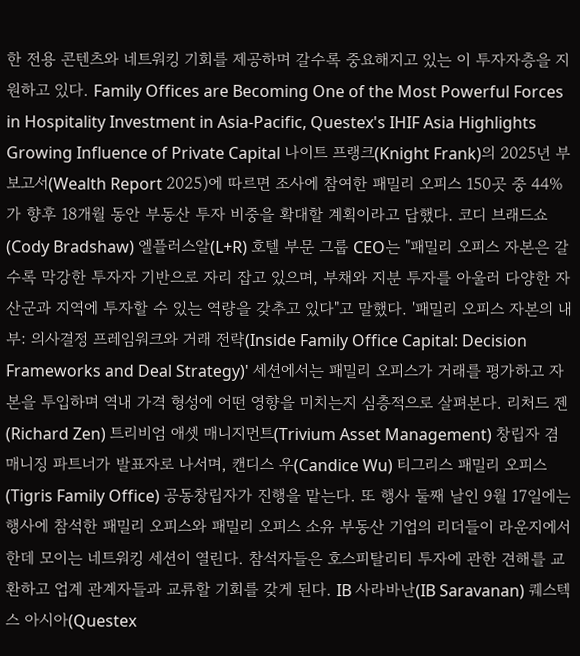한 전용 콘텐츠와 네트워킹 기회를 제공하며 갈수록 중요해지고 있는 이 투자자층을 지원하고 있다. Family Offices are Becoming One of the Most Powerful Forces in Hospitality Investment in Asia-Pacific, Questex's IHIF Asia Highlights Growing Influence of Private Capital 나이트 프랭크(Knight Frank)의 2025년 부 보고서(Wealth Report 2025)에 따르면 조사에 참여한 패밀리 오피스 150곳 중 44%가 향후 18개월 동안 부동산 투자 비중을 확대할 계획이라고 답했다. 코디 브래드쇼(Cody Bradshaw) 엘플러스알(L+R) 호텔 부문 그룹 CEO는 "패밀리 오피스 자본은 갈수록 막강한 투자자 기반으로 자리 잡고 있으며, 부채와 지분 투자를 아울러 다양한 자산군과 지역에 투자할 수 있는 역량을 갖추고 있다"고 말했다. '패밀리 오피스 자본의 내부: 의사결정 프레임워크와 거래 전략(Inside Family Office Capital: Decision Frameworks and Deal Strategy)' 세션에서는 패밀리 오피스가 거래를 평가하고 자본을 투입하며 역내 가격 형성에 어떤 영향을 미치는지 심층적으로 살펴본다. 리처드 젠(Richard Zen) 트리비엄 애셋 매니지먼트(Trivium Asset Management) 창립자 겸 매니징 파트너가 발표자로 나서며, 캔디스 우(Candice Wu) 티그리스 패밀리 오피스(Tigris Family Office) 공동창립자가 진행을 맡는다. 또 행사 둘째 날인 9월 17일에는 행사에 참석한 패밀리 오피스와 패밀리 오피스 소유 부동산 기업의 리더들이 라운지에서 한데 모이는 네트워킹 세션이 열린다. 참석자들은 호스피탈리티 투자에 관한 견해를 교환하고 업계 관계자들과 교류할 기회를 갖게 된다. IB 사라바난(IB Saravanan) 퀘스텍스 아시아(Questex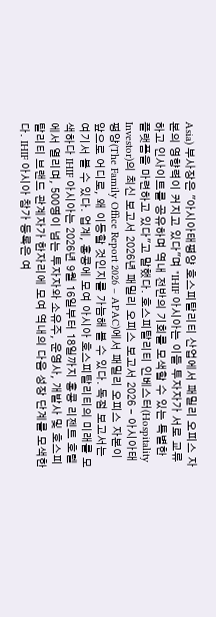Asia) 부사장은 "아시아태평양 호스피탈리티 산업에서 패밀리 오피스 자본의 영향력이 커지고 있다"며 "IHIF 아시아는 이들 투자자가 서로 교류하고 인사이트를 공유하며 역내 전반의 기회를 모색할 수 있는 특별한 플랫폼을 마련하고 있다"고 말했다. 호스피탈리티 인베스터(Hospitality Investor)의 최신 보고서 2026년 패밀리 오피스 보고서 2026 – 아시아태평양(The Family Office Report 2026 – APAC)에서 패밀리 오피스 자본이 앞으로 어디로, 왜 이동할 것인지를 가늠해 볼 수 있다. 독점 보고서는 여기서 볼 수 있다. 업계, 홍콩에 모여 아시아 호스피탈리티의 미래를 모색하다 IHIF 아시아는 2026년 9월 16일부터 18일까지 홍콩 리젠트 호텔에서 열리며, 500명이 넘는 투자자와 소유주, 운영사, 개발사 및 호스피탈리티 브랜드 관계자가 한자리에 모여 역내의 다음 성장 단계를 모색한다. IHIF 아시아 참가 등록은 여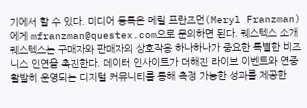기에서 할 수 있다. 미디어 등록은 메릴 프란즈먼(Meryl Franzman)에게 mfranzman@questex.com으로 문의하면 된다. 퀘스텍스 소개 퀘스텍스는 구매자와 판매자의 상호작용 하나하나가 중요한 특별한 비즈니스 인연을 촉진한다. 데이터 인사이트가 더해진 라이브 이벤트와 연중 활발히 운영되는 디지털 커뮤니티를 통해 측정 가능한 성과를 제공한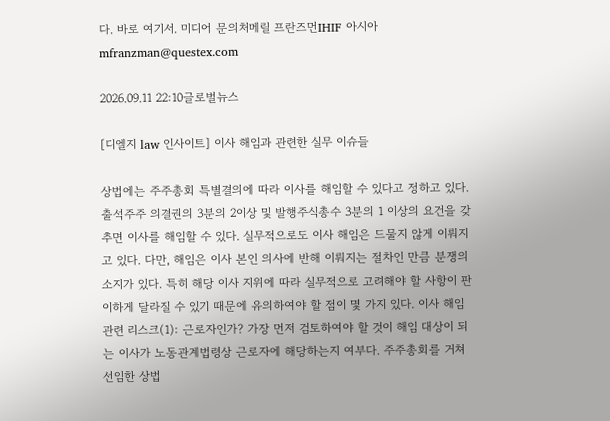다. 바로 여기서. 미디어 문의처메릴 프란즈먼IHIF 아시아mfranzman@questex.com

2026.09.11 22:10글로벌뉴스

[디엘지 law 인사이트] 이사 해임과 관련한 실무 이슈들

상법에는 주주총회 특별결의에 따라 이사를 해임할 수 있다고 정하고 있다. 출석주주 의결권의 3분의 2이상 및 발행주식총수 3분의 1 이상의 요건을 갖추면 이사를 해임할 수 있다. 실무적으로도 이사 해임은 드물지 않게 이뤄지고 있다. 다만, 해임은 이사 본인 의사에 반해 이뤄지는 절차인 만큼 분쟁의 소지가 있다. 특히 해당 이사 지위에 따라 실무적으로 고려해야 할 사항이 판이하게 달라질 수 있기 때문에 유의하여야 할 점이 몇 가지 있다. 이사 해임 관련 리스크(1): 근로자인가? 가장 먼저 검토하여야 할 것이 해임 대상이 되는 이사가 노동관계법령상 근로자에 해당하는지 여부다. 주주총회를 거쳐 선임한 상법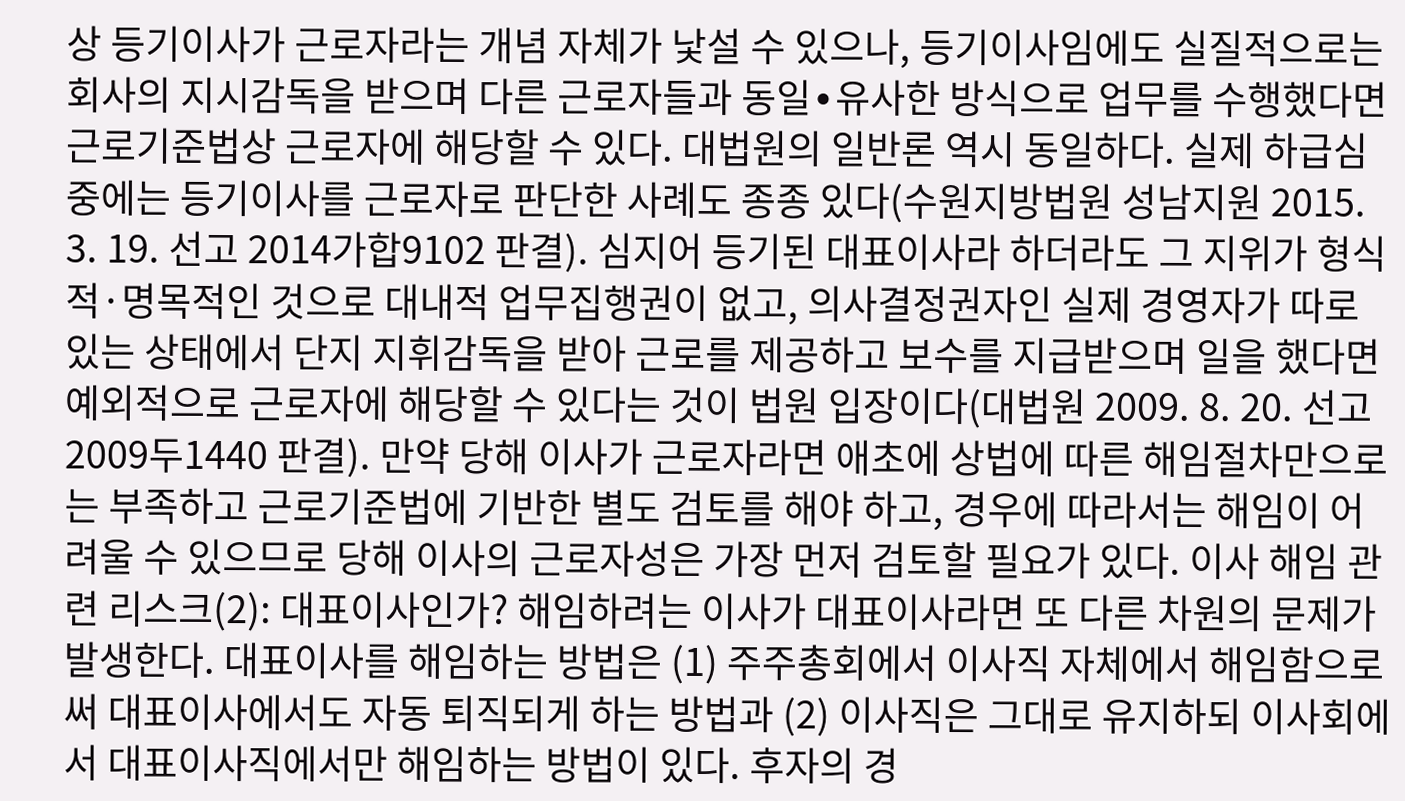상 등기이사가 근로자라는 개념 자체가 낯설 수 있으나, 등기이사임에도 실질적으로는 회사의 지시감독을 받으며 다른 근로자들과 동일∙유사한 방식으로 업무를 수행했다면 근로기준법상 근로자에 해당할 수 있다. 대법원의 일반론 역시 동일하다. 실제 하급심 중에는 등기이사를 근로자로 판단한 사례도 종종 있다(수원지방법원 성남지원 2015. 3. 19. 선고 2014가합9102 판결). 심지어 등기된 대표이사라 하더라도 그 지위가 형식적·명목적인 것으로 대내적 업무집행권이 없고, 의사결정권자인 실제 경영자가 따로 있는 상태에서 단지 지휘감독을 받아 근로를 제공하고 보수를 지급받으며 일을 했다면 예외적으로 근로자에 해당할 수 있다는 것이 법원 입장이다(대법원 2009. 8. 20. 선고 2009두1440 판결). 만약 당해 이사가 근로자라면 애초에 상법에 따른 해임절차만으로는 부족하고 근로기준법에 기반한 별도 검토를 해야 하고, 경우에 따라서는 해임이 어려울 수 있으므로 당해 이사의 근로자성은 가장 먼저 검토할 필요가 있다. 이사 해임 관련 리스크(2): 대표이사인가? 해임하려는 이사가 대표이사라면 또 다른 차원의 문제가 발생한다. 대표이사를 해임하는 방법은 (1) 주주총회에서 이사직 자체에서 해임함으로써 대표이사에서도 자동 퇴직되게 하는 방법과 (2) 이사직은 그대로 유지하되 이사회에서 대표이사직에서만 해임하는 방법이 있다. 후자의 경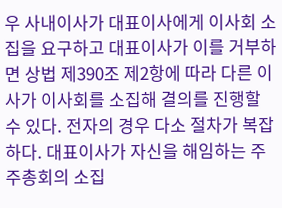우 사내이사가 대표이사에게 이사회 소집을 요구하고 대표이사가 이를 거부하면 상법 제390조 제2항에 따라 다른 이사가 이사회를 소집해 결의를 진행할 수 있다. 전자의 경우 다소 절차가 복잡하다. 대표이사가 자신을 해임하는 주주총회의 소집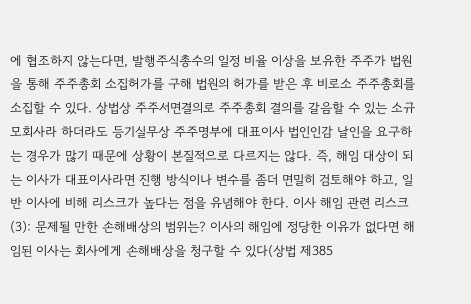에 협조하지 않는다면, 발행주식총수의 일정 비율 이상을 보유한 주주가 법원을 통해 주주총회 소집허가를 구해 법원의 허가를 받은 후 비로소 주주총회를 소집할 수 있다. 상법상 주주서면결의로 주주총회 결의를 갈음할 수 있는 소규모회사라 하더라도 등기실무상 주주명부에 대표이사 법인인감 날인을 요구하는 경우가 많기 때문에 상황이 본질적으로 다르지는 않다. 즉, 해임 대상이 되는 이사가 대표이사라면 진행 방식이나 변수를 좀더 면밀히 검토해야 하고, 일반 이사에 비해 리스크가 높다는 점을 유념해야 한다. 이사 해임 관련 리스크(3): 문제될 만한 손해배상의 범위는? 이사의 해임에 정당한 이유가 없다면 해임된 이사는 회사에게 손해배상을 청구할 수 있다(상법 제385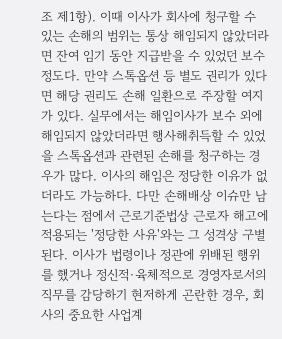조 제1항). 이때 이사가 회사에 청구할 수 있는 손해의 범위는 통상 해임되지 않았더라면 잔여 임기 동안 지급받을 수 있었던 보수 정도다. 만약 스톡옵션 등 별도 권리가 있다면 해당 권리도 손해 일환으로 주장할 여지가 있다. 실무에서는 해임이사가 보수 외에 해임되지 않았더라면 행사해취득할 수 있었을 스톡옵션과 관련된 손해를 청구하는 경우가 많다. 이사의 해임은 정당한 이유가 없더라도 가능하다. 다만 손해배상 이슈만 남는다는 점에서 근로기준법상 근로자 해고에 적용되는 '정당한 사유'와는 그 성격상 구별된다. 이사가 법령이나 정관에 위배된 행위를 했거나 정신적∙육체적으로 경영자로서의 직무를 감당하기 현저하게 곤란한 경우, 회사의 중요한 사업계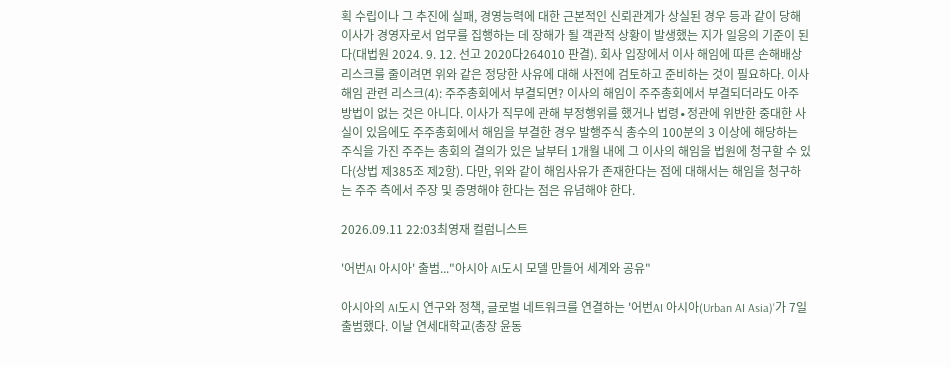획 수립이나 그 추진에 실패, 경영능력에 대한 근본적인 신뢰관계가 상실된 경우 등과 같이 당해 이사가 경영자로서 업무를 집행하는 데 장해가 될 객관적 상황이 발생했는 지가 일응의 기준이 된다(대법원 2024. 9. 12. 선고 2020다264010 판결). 회사 입장에서 이사 해임에 따른 손해배상 리스크를 줄이려면 위와 같은 정당한 사유에 대해 사전에 검토하고 준비하는 것이 필요하다. 이사 해임 관련 리스크(4): 주주총회에서 부결되면? 이사의 해임이 주주총회에서 부결되더라도 아주 방법이 없는 것은 아니다. 이사가 직무에 관해 부정행위를 했거나 법령∙정관에 위반한 중대한 사실이 있음에도 주주총회에서 해임을 부결한 경우 발행주식 총수의 100분의 3 이상에 해당하는 주식을 가진 주주는 총회의 결의가 있은 날부터 1개월 내에 그 이사의 해임을 법원에 청구할 수 있다(상법 제385조 제2항). 다만, 위와 같이 해임사유가 존재한다는 점에 대해서는 해임을 청구하는 주주 측에서 주장 및 증명해야 한다는 점은 유념해야 한다.

2026.09.11 22:03최영재 컬럼니스트

'어번AI 아시아' 출범..."아시아 AI도시 모델 만들어 세계와 공유"

아시아의 AI도시 연구와 정책, 글로벌 네트워크를 연결하는 '어번AI 아시아(Urban AI Asia)'가 7일 출범했다. 이날 연세대학교(총장 윤동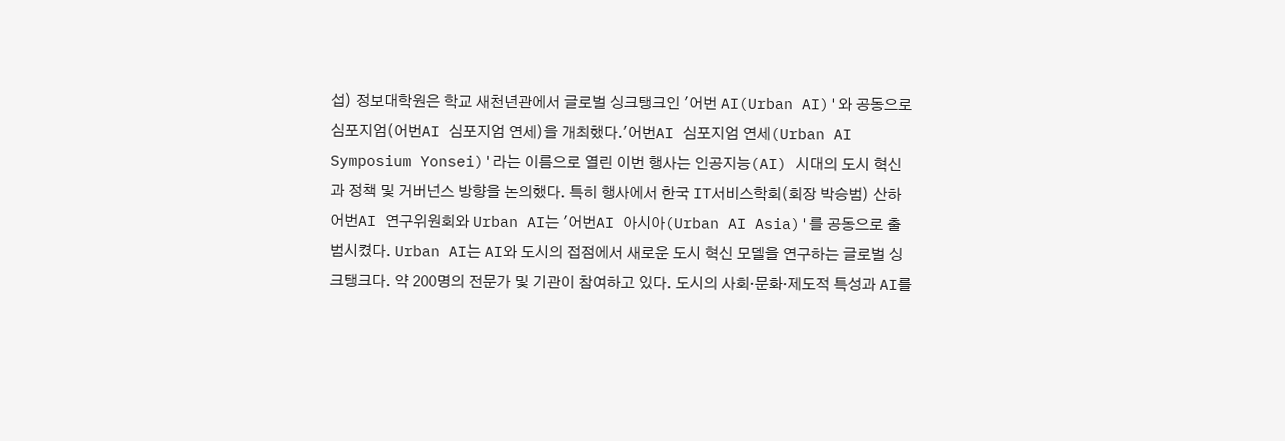섭) 정보대학원은 학교 새천년관에서 글로벌 싱크탱크인 '어번 AI(Urban AI)'와 공동으로 심포지엄(어번AI 심포지엄 연세)을 개최했다.'어번AI 심포지엄 연세(Urban AI Symposium Yonsei)'라는 이름으로 열린 이번 행사는 인공지능(AI) 시대의 도시 혁신과 정책 및 거버넌스 방향을 논의했다. 특히 행사에서 한국 IT서비스학회(회장 박승범) 산하 어번AI 연구위원회와 Urban AI는 '어번AI 아시아(Urban AI Asia)'를 공동으로 출범시켰다. Urban AI는 AI와 도시의 접점에서 새로운 도시 혁신 모델을 연구하는 글로벌 싱크탱크다. 약 200명의 전문가 및 기관이 참여하고 있다. 도시의 사회·문화·제도적 특성과 AI를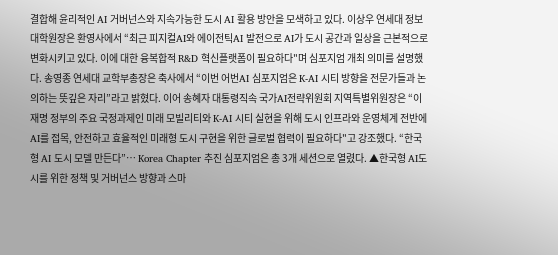결합해 윤리적인 AI 거버넌스와 지속가능한 도시 AI 활용 방안을 모색하고 있다. 이상우 연세대 정보대학원장은 환영사에서 “최근 피지컬AI와 에이전틱AI 발전으로 AI가 도시 공간과 일상을 근본적으로 변화시키고 있다. 이에 대한 융복합적 R&D 혁신플랫폼이 필요하다"며 심포지엄 개최 의미를 설명했다. 송영종 연세대 교학부총장은 축사에서 “이번 어번AI 심포지엄은 K-AI 시티 방향을 전문가들과 논의하는 뜻깊은 자리”라고 밝혔다. 이어 송혜자 대통령직속 국가AI전략위원회 지역특별위원장은 “이재명 정부의 주요 국정과제인 미래 모빌리티와 K-AI 시티 실현을 위해 도시 인프라와 운영체계 전반에 AI를 접목, 안전하고 효율적인 미래형 도시 구현을 위한 글로벌 협력이 필요하다"고 강조했다. “한국형 AI 도시 모델 만든다”… Korea Chapter 추진 심포지엄은 총 3개 세션으로 열렸다. ▲한국형 AI도시를 위한 정책 및 거버넌스 방향과 스마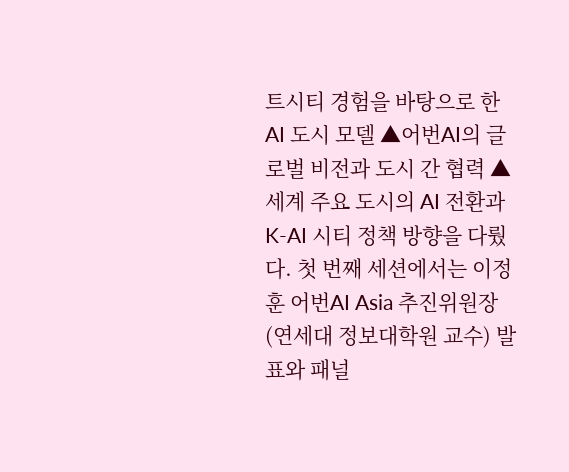트시티 경험을 바탕으로 한 AI 도시 모델 ▲어번AI의 글로벌 비전과 도시 간 협력 ▲세계 주요 도시의 AI 전환과 K-AI 시티 정책 방향을 다뤘다. 첫 번째 세션에서는 이정훈 어번AI Asia 추진위원장(연세대 정보대학원 교수) 발표와 패널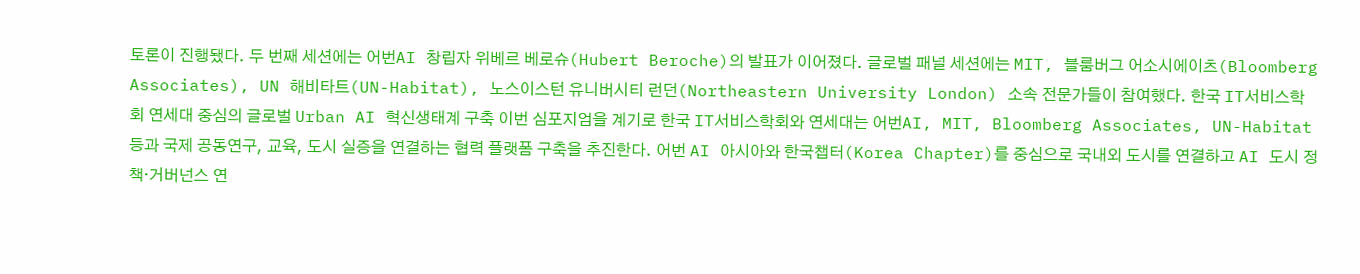토론이 진행됐다. 두 번째 세션에는 어번AI 창립자 위베르 베로슈(Hubert Beroche)의 발표가 이어졌다. 글로벌 패널 세션에는 MIT, 블룸버그 어소시에이츠(Bloomberg Associates), UN 해비타트(UN-Habitat), 노스이스턴 유니버시티 런던(Northeastern University London) 소속 전문가들이 참여했다. 한국 IT서비스학회 연세대 중심의 글로벌 Urban AI 혁신생태계 구축 이번 심포지엄을 계기로 한국 IT서비스학회와 연세대는 어번AI, MIT, Bloomberg Associates, UN-Habitat 등과 국제 공동연구, 교육, 도시 실증을 연결하는 협력 플랫폼 구축을 추진한다. 어번 AI 아시아와 한국챕터(Korea Chapter)를 중심으로 국내외 도시를 연결하고 AI 도시 정책·거버넌스 연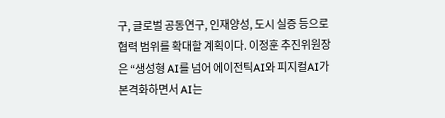구, 글로벌 공동연구, 인재양성, 도시 실증 등으로 협력 범위를 확대할 계획이다. 이정훈 추진위원장은 “생성형 AI를 넘어 에이전틱AI와 피지컬AI가 본격화하면서 AI는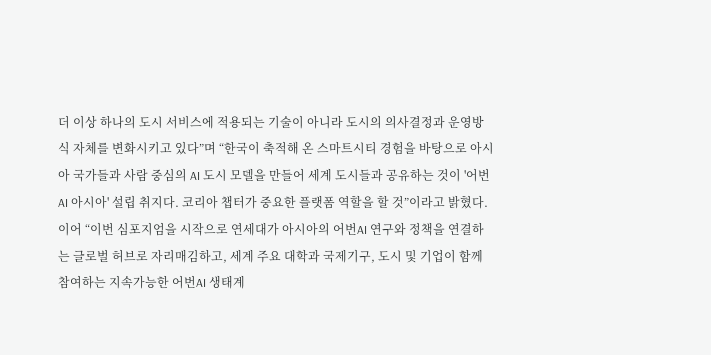더 이상 하나의 도시 서비스에 적용되는 기술이 아니라 도시의 의사결정과 운영방식 자체를 변화시키고 있다”며 “한국이 축적해 온 스마트시티 경험을 바탕으로 아시아 국가들과 사람 중심의 AI 도시 모델을 만들어 세계 도시들과 공유하는 것이 '어번AI 아시아' 설립 취지다. 코리아 챕터가 중요한 플랫폼 역할을 할 것”이라고 밝혔다. 이어 “이번 심포지엄을 시작으로 연세대가 아시아의 어번AI 연구와 정책을 연결하는 글로벌 허브로 자리매김하고, 세계 주요 대학과 국제기구, 도시 및 기업이 함께 참여하는 지속가능한 어번AI 생태계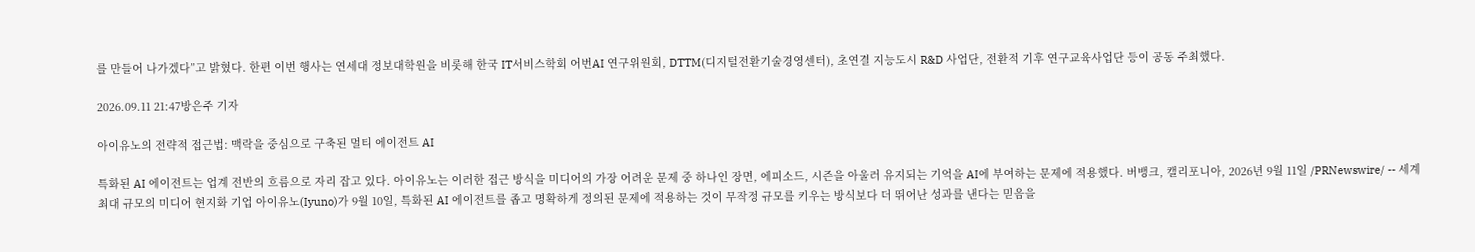를 만들어 나가겠다”고 밝혔다. 한편 이번 행사는 연세대 정보대학원을 비롯해 한국 IT서비스학회 어번AI 연구위원회, DTTM(디지털전환기술경영센터), 초연결 지능도시 R&D 사업단, 전환적 기후 연구교육사업단 등이 공동 주최했다.

2026.09.11 21:47방은주 기자

아이유노의 전략적 접근법: 맥락을 중심으로 구축된 멀티 에이전트 AI

특화된 AI 에이전트는 업계 전반의 흐름으로 자리 잡고 있다. 아이유노는 이러한 접근 방식을 미디어의 가장 어려운 문제 중 하나인 장면, 에피소드, 시즌을 아울러 유지되는 기억을 AI에 부여하는 문제에 적용했다. 버뱅크, 캘리포니아, 2026년 9월 11일 /PRNewswire/ -- 세계 최대 규모의 미디어 현지화 기업 아이유노(Iyuno)가 9월 10일, 특화된 AI 에이전트를 좁고 명확하게 정의된 문제에 적용하는 것이 무작정 규모를 키우는 방식보다 더 뛰어난 성과를 낸다는 믿음을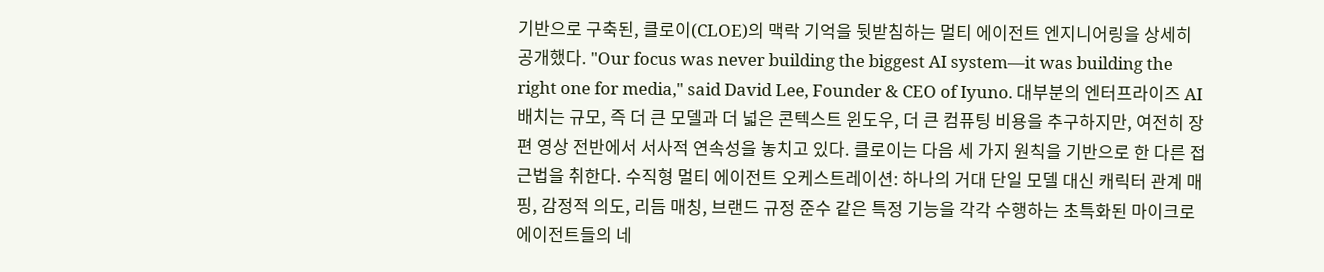기반으로 구축된, 클로이(CLOE)의 맥락 기억을 뒷받침하는 멀티 에이전트 엔지니어링을 상세히 공개했다. "Our focus was never building the biggest AI system—it was building the right one for media," said David Lee, Founder & CEO of Iyuno. 대부분의 엔터프라이즈 AI 배치는 규모, 즉 더 큰 모델과 더 넓은 콘텍스트 윈도우, 더 큰 컴퓨팅 비용을 추구하지만, 여전히 장편 영상 전반에서 서사적 연속성을 놓치고 있다. 클로이는 다음 세 가지 원칙을 기반으로 한 다른 접근법을 취한다. 수직형 멀티 에이전트 오케스트레이션: 하나의 거대 단일 모델 대신 캐릭터 관계 매핑, 감정적 의도, 리듬 매칭, 브랜드 규정 준수 같은 특정 기능을 각각 수행하는 초특화된 마이크로 에이전트들의 네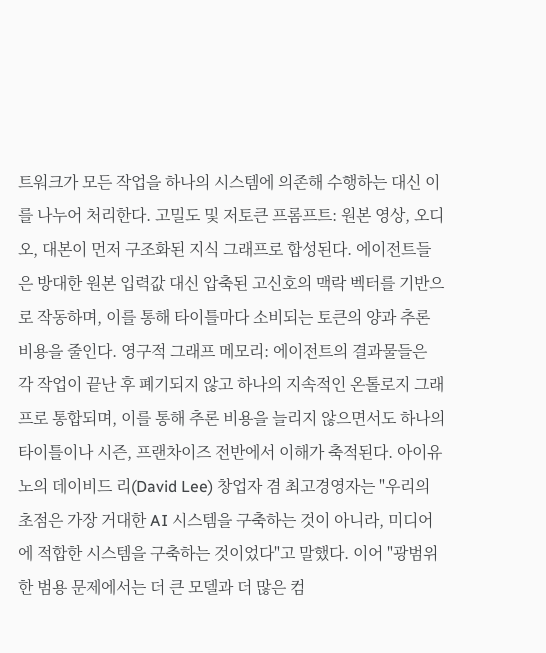트워크가 모든 작업을 하나의 시스템에 의존해 수행하는 대신 이를 나누어 처리한다. 고밀도 및 저토큰 프롬프트: 원본 영상, 오디오, 대본이 먼저 구조화된 지식 그래프로 합성된다. 에이전트들은 방대한 원본 입력값 대신 압축된 고신호의 맥락 벡터를 기반으로 작동하며, 이를 통해 타이틀마다 소비되는 토큰의 양과 추론 비용을 줄인다. 영구적 그래프 메모리: 에이전트의 결과물들은 각 작업이 끝난 후 폐기되지 않고 하나의 지속적인 온톨로지 그래프로 통합되며, 이를 통해 추론 비용을 늘리지 않으면서도 하나의 타이틀이나 시즌, 프랜차이즈 전반에서 이해가 축적된다. 아이유노의 데이비드 리(David Lee) 창업자 겸 최고경영자는 "우리의 초점은 가장 거대한 AI 시스템을 구축하는 것이 아니라, 미디어에 적합한 시스템을 구축하는 것이었다"고 말했다. 이어 "광범위한 범용 문제에서는 더 큰 모델과 더 많은 컴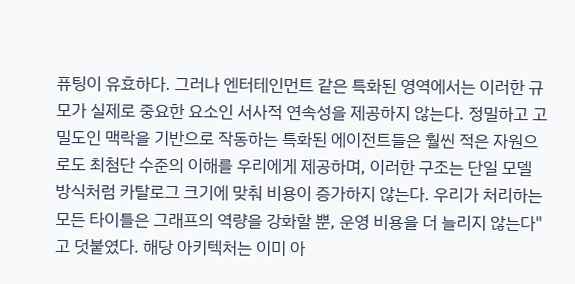퓨팅이 유효하다. 그러나 엔터테인먼트 같은 특화된 영역에서는 이러한 규모가 실제로 중요한 요소인 서사적 연속성을 제공하지 않는다. 정밀하고 고밀도인 맥락을 기반으로 작동하는 특화된 에이전트들은 훨씬 적은 자원으로도 최첨단 수준의 이해를 우리에게 제공하며, 이러한 구조는 단일 모델 방식처럼 카탈로그 크기에 맞춰 비용이 증가하지 않는다. 우리가 처리하는 모든 타이틀은 그래프의 역량을 강화할 뿐, 운영 비용을 더 늘리지 않는다"고 덧붙였다. 해당 아키텍처는 이미 아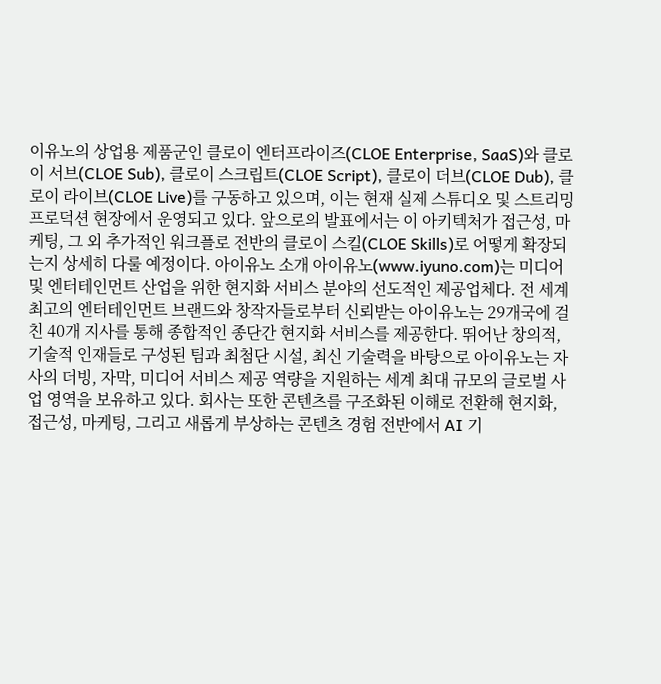이유노의 상업용 제품군인 클로이 엔터프라이즈(CLOE Enterprise, SaaS)와 클로이 서브(CLOE Sub), 클로이 스크립트(CLOE Script), 클로이 더브(CLOE Dub), 클로이 라이브(CLOE Live)를 구동하고 있으며, 이는 현재 실제 스튜디오 및 스트리밍 프로덕션 현장에서 운영되고 있다. 앞으로의 발표에서는 이 아키텍처가 접근성, 마케팅, 그 외 추가적인 워크플로 전반의 클로이 스킬(CLOE Skills)로 어떻게 확장되는지 상세히 다룰 예정이다. 아이유노 소개 아이유노(www.iyuno.com)는 미디어 및 엔터테인먼트 산업을 위한 현지화 서비스 분야의 선도적인 제공업체다. 전 세계 최고의 엔터테인먼트 브랜드와 창작자들로부터 신뢰받는 아이유노는 29개국에 걸친 40개 지사를 통해 종합적인 종단간 현지화 서비스를 제공한다. 뛰어난 창의적, 기술적 인재들로 구성된 팀과 최첨단 시설, 최신 기술력을 바탕으로 아이유노는 자사의 더빙, 자막, 미디어 서비스 제공 역량을 지원하는 세계 최대 규모의 글로벌 사업 영역을 보유하고 있다. 회사는 또한 콘텐츠를 구조화된 이해로 전환해 현지화, 접근성, 마케팅, 그리고 새롭게 부상하는 콘텐츠 경험 전반에서 AI 기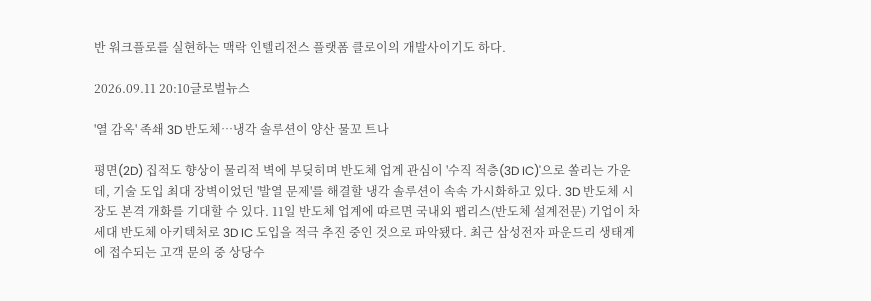반 워크플로를 실현하는 맥락 인텔리전스 플랫폼 클로이의 개발사이기도 하다.

2026.09.11 20:10글로벌뉴스

'열 감옥' 족쇄 3D 반도체…냉각 솔루션이 양산 물꼬 트나

평면(2D) 집적도 향상이 물리적 벽에 부딪히며 반도체 업계 관심이 '수직 적층(3D IC)'으로 쏠리는 가운데, 기술 도입 최대 장벽이었던 '발열 문제'를 해결할 냉각 솔루션이 속속 가시화하고 있다. 3D 반도체 시장도 본격 개화를 기대할 수 있다. 11일 반도체 업계에 따르면 국내외 팹리스(반도체 설계전문) 기업이 차세대 반도체 아키텍처로 3D IC 도입을 적극 추진 중인 것으로 파악됐다. 최근 삼성전자 파운드리 생태계에 접수되는 고객 문의 중 상당수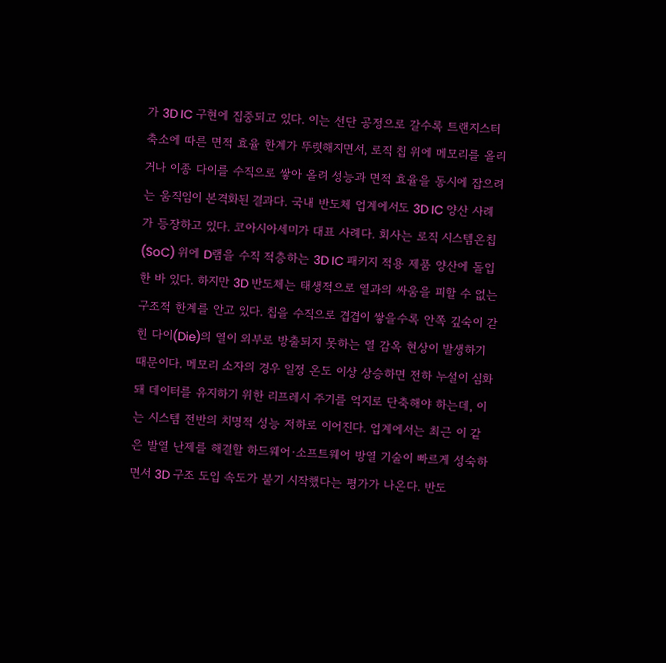가 3D IC 구현에 집중되고 있다. 이는 선단 공정으로 갈수록 트랜지스터 축소에 따른 면적 효율 한계가 뚜렷해지면서, 로직 칩 위에 메모리를 올리거나 이종 다이를 수직으로 쌓아 올려 성능과 면적 효율을 동시에 잡으려는 움직임이 본격화된 결과다. 국내 반도체 업계에서도 3D IC 양산 사례가 등장하고 있다. 코아시아세미가 대표 사례다. 회사는 로직 시스템온칩(SoC) 위에 D램을 수직 적층하는 3D IC 패키지 적용 제품 양산에 돌입한 바 있다. 하지만 3D 반도체는 태생적으로 열과의 싸움을 피할 수 없는 구조적 한계를 안고 있다. 칩을 수직으로 겹겹이 쌓을수록 안쪽 깊숙이 갇힌 다이(Die)의 열이 외부로 방출되지 못하는 열 감옥 현상이 발생하기 때문이다. 메모리 소자의 경우 일정 온도 이상 상승하면 전하 누설이 심화돼 데이터를 유지하기 위한 리프레시 주기를 억지로 단축해야 하는데, 이는 시스템 전반의 치명적 성능 저하로 이어진다. 업계에서는 최근 이 같은 발열 난제를 해결할 하드웨어·소프트웨어 방열 기술이 빠르게 성숙하면서 3D 구조 도입 속도가 붙기 시작했다는 평가가 나온다. 반도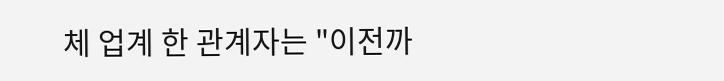체 업계 한 관계자는 "이전까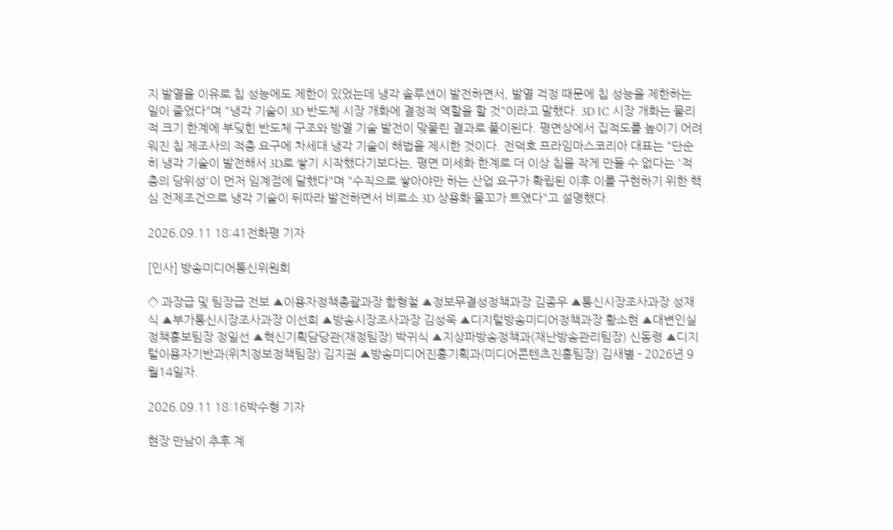지 발열을 이유로 칩 성능에도 제한이 있었는데 냉각 솔루션이 발전하면서, 발열 걱정 때문에 칩 성능을 제한하는 일이 줄었다"며 "냉각 기술이 3D 반도체 시장 개화에 결정적 역할을 할 것"이라고 말했다. 3D IC 시장 개화는 물리적 크기 한계에 부딪힌 반도체 구조와 방열 기술 발전이 맞물린 결과로 풀이된다. 평면상에서 집적도를 높이기 어려워진 칩 제조사의 적층 요구에 차세대 냉각 기술이 해법을 제시한 것이다. 전덕호 프라임마스코리아 대표는 "단순히 냉각 기술이 발전해서 3D로 쌓기 시작했다기보다는, 평면 미세화 한계로 더 이상 칩을 작게 만들 수 없다는 '적층의 당위성'이 먼저 임계점에 달했다"며 "수직으로 쌓아야만 하는 산업 요구가 확립된 이후 이를 구현하기 위한 핵심 전제조건으로 냉각 기술이 뒤따라 발전하면서 비로소 3D 상용화 물꼬가 트였다"고 설명했다.

2026.09.11 18:41전화평 기자

[인사] 방송미디어통신위원회

◇ 과장급 및 팀장급 전보 ▲이용자정책총괄과장 함형철 ▲정보무결성정책과장 김종우 ▲통신시장조사과장 성재식 ▲부가통신시장조사과장 이선희 ▲방송시장조사과장 김성욱 ▲디지털방송미디어정책과장 황소현 ▲대변인실 정책홍보팀장 정일선 ▲혁신기획담당관(재정팀장) 박귀식 ▲지상파방송정책과(재난방송관리팀장) 신동령 ▲디지털이용자기반과(위치정보정책팀장) 김지권 ▲방송미디어진흥기획과(미디어콘텐츠진흥팀장) 김새별 - 2026년 9월14일자.

2026.09.11 18:16박수형 기자

현장 만남이 추후 계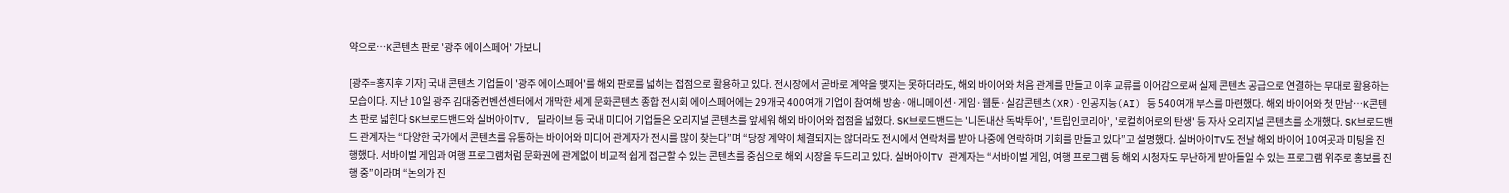약으로…K콘텐츠 판로 '광주 에이스페어' 가보니

[광주=홍지후 기자] 국내 콘텐츠 기업들이 '광주 에이스페어'를 해외 판로를 넓히는 접점으로 활용하고 있다. 전시장에서 곧바로 계약을 맺지는 못하더라도, 해외 바이어와 처음 관계를 만들고 이후 교류를 이어감으로써 실제 콘텐츠 공급으로 연결하는 무대로 활용하는 모습이다. 지난 10일 광주 김대중컨벤션센터에서 개막한 세계 문화콘텐츠 종합 전시회 에이스페어에는 29개국 400여개 기업이 참여해 방송·애니메이션·게임·웹툰·실감콘텐츠(XR)·인공지능(AI) 등 540여개 부스를 마련했다. 해외 바이어와 첫 만남…K콘텐츠 판로 넓힌다 SK브로드밴드와 실버아이TV, 딜라이브 등 국내 미디어 기업들은 오리지널 콘텐츠를 앞세워 해외 바이어와 접점을 넓혔다. SK브로드밴드는 '니돈내산 독박투어', '트립인코리아', '로컬히어로의 탄생' 등 자사 오리지널 콘텐츠를 소개했다. SK브로드밴드 관계자는 “다양한 국가에서 콘텐츠를 유통하는 바이어와 미디어 관계자가 전시를 많이 찾는다”며 “당장 계약이 체결되지는 않더라도 전시에서 연락처를 받아 나중에 연락하며 기회를 만들고 있다”고 설명했다. 실버아이TV도 전날 해외 바이어 10여곳과 미팅을 진행했다. 서바이벌 게임과 여행 프로그램처럼 문화권에 관계없이 비교적 쉽게 접근할 수 있는 콘텐츠를 중심으로 해외 시장을 두드리고 있다. 실버아이TV 관계자는 “서바이벌 게임, 여행 프로그램 등 해외 시청자도 무난하게 받아들일 수 있는 프로그램 위주로 홍보를 진행 중”이라며 “논의가 진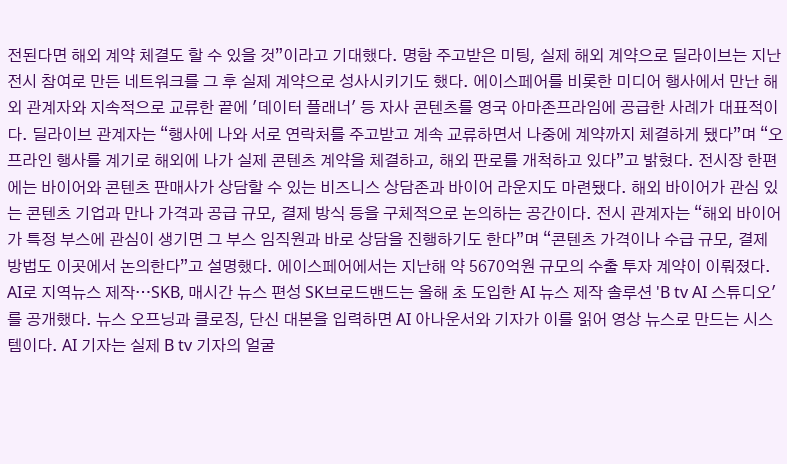전된다면 해외 계약 체결도 할 수 있을 것”이라고 기대했다. 명함 주고받은 미팅, 실제 해외 계약으로 딜라이브는 지난 전시 참여로 만든 네트워크를 그 후 실제 계약으로 성사시키기도 했다. 에이스페어를 비롯한 미디어 행사에서 만난 해외 관계자와 지속적으로 교류한 끝에 '데이터 플래너' 등 자사 콘텐츠를 영국 아마존프라임에 공급한 사례가 대표적이다. 딜라이브 관계자는 “행사에 나와 서로 연락처를 주고받고 계속 교류하면서 나중에 계약까지 체결하게 됐다”며 “오프라인 행사를 계기로 해외에 나가 실제 콘텐츠 계약을 체결하고, 해외 판로를 개척하고 있다”고 밝혔다. 전시장 한편에는 바이어와 콘텐츠 판매사가 상담할 수 있는 비즈니스 상담존과 바이어 라운지도 마련됐다. 해외 바이어가 관심 있는 콘텐츠 기업과 만나 가격과 공급 규모, 결제 방식 등을 구체적으로 논의하는 공간이다. 전시 관계자는 “해외 바이어가 특정 부스에 관심이 생기면 그 부스 임직원과 바로 상담을 진행하기도 한다”며 “콘텐츠 가격이나 수급 규모, 결제 방법도 이곳에서 논의한다”고 설명했다. 에이스페어에서는 지난해 약 5670억원 규모의 수출 투자 계약이 이뤄졌다. AI로 지역뉴스 제작…SKB, 매시간 뉴스 편성 SK브로드밴드는 올해 초 도입한 AI 뉴스 제작 솔루션 'B tv AI 스튜디오'를 공개했다. 뉴스 오프닝과 클로징, 단신 대본을 입력하면 AI 아나운서와 기자가 이를 읽어 영상 뉴스로 만드는 시스템이다. AI 기자는 실제 B tv 기자의 얼굴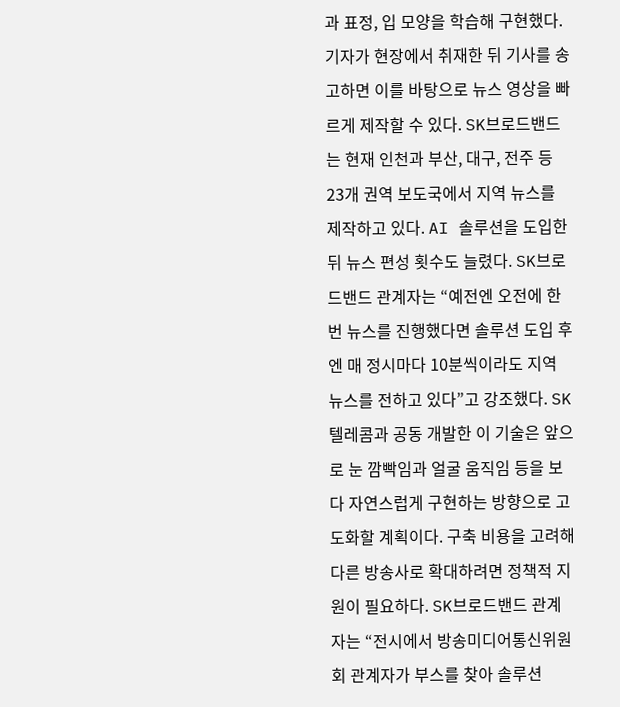과 표정, 입 모양을 학습해 구현했다. 기자가 현장에서 취재한 뒤 기사를 송고하면 이를 바탕으로 뉴스 영상을 빠르게 제작할 수 있다. SK브로드밴드는 현재 인천과 부산, 대구, 전주 등 23개 권역 보도국에서 지역 뉴스를 제작하고 있다. AI 솔루션을 도입한 뒤 뉴스 편성 횟수도 늘렸다. SK브로드밴드 관계자는 “예전엔 오전에 한 번 뉴스를 진행했다면 솔루션 도입 후엔 매 정시마다 10분씩이라도 지역 뉴스를 전하고 있다”고 강조했다. SK텔레콤과 공동 개발한 이 기술은 앞으로 눈 깜빡임과 얼굴 움직임 등을 보다 자연스럽게 구현하는 방향으로 고도화할 계획이다. 구축 비용을 고려해 다른 방송사로 확대하려면 정책적 지원이 필요하다. SK브로드밴드 관계자는 “전시에서 방송미디어통신위원회 관계자가 부스를 찾아 솔루션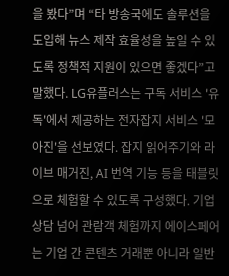을 봤다”며 “타 방송국에도 솔루션을 도입해 뉴스 제작 효율성을 높일 수 있도록 정책적 지원이 있으면 좋겠다”고 말했다. LG유플러스는 구독 서비스 '유독'에서 제공하는 전자잡지 서비스 '모아진'을 선보였다. 잡지 읽어주기와 라이브 매거진, AI 번역 기능 등을 태블릿으로 체험할 수 있도록 구성했다. 기업 상담 넘어 관람객 체험까지 에이스페어는 기업 간 콘텐츠 거래뿐 아니라 일반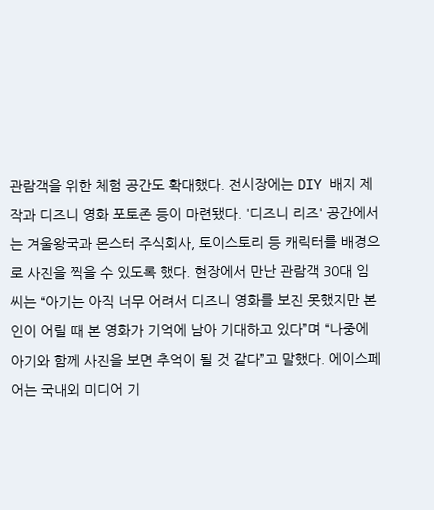관람객을 위한 체험 공간도 확대했다. 전시장에는 DIY 배지 제작과 디즈니 영화 포토존 등이 마련됐다. '디즈니 리즈' 공간에서는 겨울왕국과 몬스터 주식회사, 토이스토리 등 캐릭터를 배경으로 사진을 찍을 수 있도록 했다. 현장에서 만난 관람객 30대 임 씨는 “아기는 아직 너무 어려서 디즈니 영화를 보진 못했지만 본인이 어릴 때 본 영화가 기억에 남아 기대하고 있다”며 “나중에 아기와 함께 사진을 보면 추억이 될 것 같다”고 말했다. 에이스페어는 국내외 미디어 기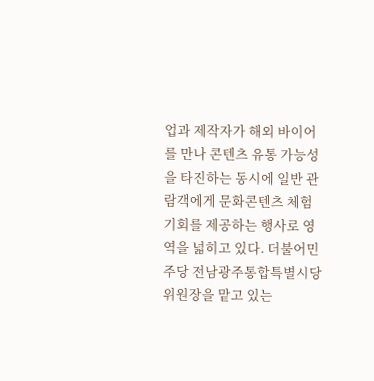업과 제작자가 해외 바이어를 만나 콘텐츠 유통 가능성을 타진하는 동시에 일반 관람객에게 문화콘텐츠 체험 기회를 제공하는 행사로 영역을 넓히고 있다. 더불어민주당 전남광주통합특별시당위원장을 맡고 있는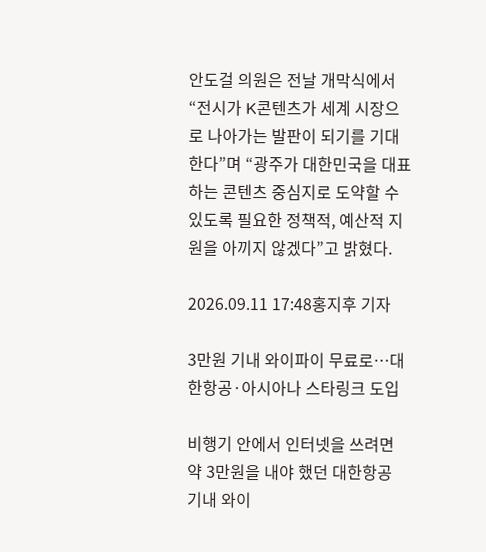안도걸 의원은 전날 개막식에서 “전시가 K콘텐츠가 세계 시장으로 나아가는 발판이 되기를 기대한다”며 “광주가 대한민국을 대표하는 콘텐츠 중심지로 도약할 수 있도록 필요한 정책적, 예산적 지원을 아끼지 않겠다”고 밝혔다.

2026.09.11 17:48홍지후 기자

3만원 기내 와이파이 무료로…대한항공·아시아나 스타링크 도입

비행기 안에서 인터넷을 쓰려면 약 3만원을 내야 했던 대한항공 기내 와이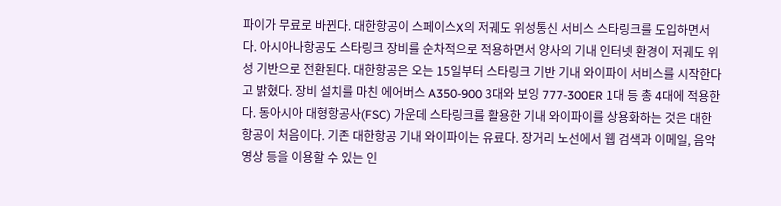파이가 무료로 바뀐다. 대한항공이 스페이스X의 저궤도 위성통신 서비스 스타링크를 도입하면서다. 아시아나항공도 스타링크 장비를 순차적으로 적용하면서 양사의 기내 인터넷 환경이 저궤도 위성 기반으로 전환된다. 대한항공은 오는 15일부터 스타링크 기반 기내 와이파이 서비스를 시작한다고 밝혔다. 장비 설치를 마친 에어버스 A350-900 3대와 보잉 777-300ER 1대 등 총 4대에 적용한다. 동아시아 대형항공사(FSC) 가운데 스타링크를 활용한 기내 와이파이를 상용화하는 것은 대한항공이 처음이다. 기존 대한항공 기내 와이파이는 유료다. 장거리 노선에서 웹 검색과 이메일, 음악 영상 등을 이용할 수 있는 인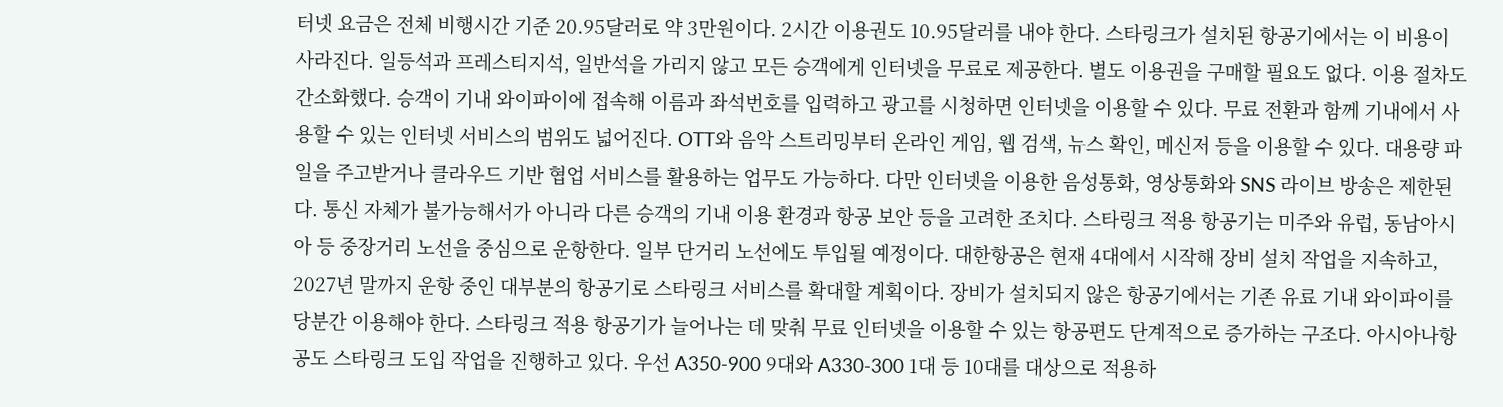터넷 요금은 전체 비행시간 기준 20.95달러로 약 3만원이다. 2시간 이용권도 10.95달러를 내야 한다. 스타링크가 설치된 항공기에서는 이 비용이 사라진다. 일등석과 프레스티지석, 일반석을 가리지 않고 모든 승객에게 인터넷을 무료로 제공한다. 별도 이용권을 구매할 필요도 없다. 이용 절차도 간소화했다. 승객이 기내 와이파이에 접속해 이름과 좌석번호를 입력하고 광고를 시청하면 인터넷을 이용할 수 있다. 무료 전환과 함께 기내에서 사용할 수 있는 인터넷 서비스의 범위도 넓어진다. OTT와 음악 스트리밍부터 온라인 게임, 웹 검색, 뉴스 확인, 메신저 등을 이용할 수 있다. 대용량 파일을 주고받거나 클라우드 기반 협업 서비스를 활용하는 업무도 가능하다. 다만 인터넷을 이용한 음성통화, 영상통화와 SNS 라이브 방송은 제한된다. 통신 자체가 불가능해서가 아니라 다른 승객의 기내 이용 환경과 항공 보안 등을 고려한 조치다. 스타링크 적용 항공기는 미주와 유럽, 동남아시아 등 중장거리 노선을 중심으로 운항한다. 일부 단거리 노선에도 투입될 예정이다. 대한항공은 현재 4대에서 시작해 장비 설치 작업을 지속하고, 2027년 말까지 운항 중인 대부분의 항공기로 스타링크 서비스를 확대할 계획이다. 장비가 설치되지 않은 항공기에서는 기존 유료 기내 와이파이를 당분간 이용해야 한다. 스타링크 적용 항공기가 늘어나는 데 맞춰 무료 인터넷을 이용할 수 있는 항공편도 단계적으로 증가하는 구조다. 아시아나항공도 스타링크 도입 작업을 진행하고 있다. 우선 A350-900 9대와 A330-300 1대 등 10대를 대상으로 적용하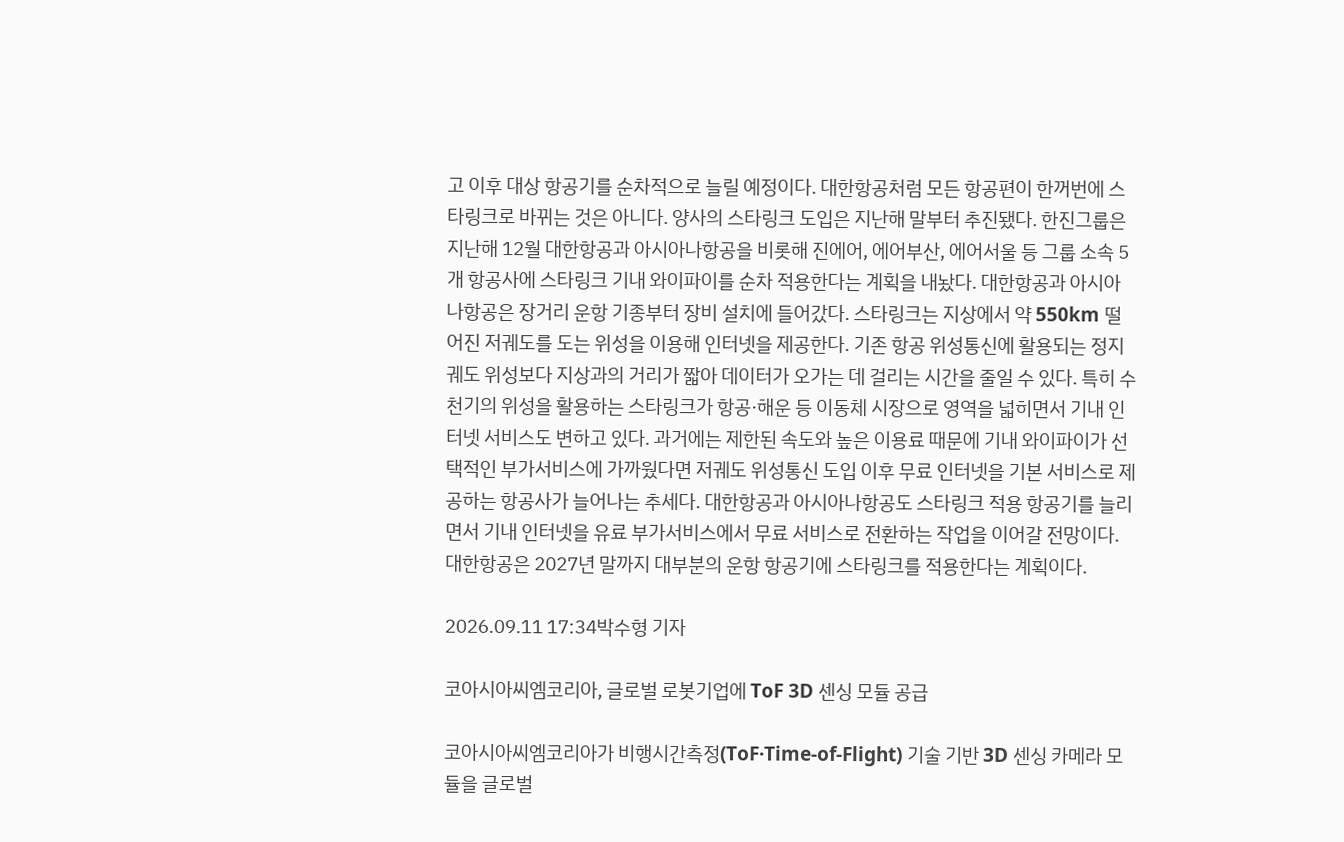고 이후 대상 항공기를 순차적으로 늘릴 예정이다. 대한항공처럼 모든 항공편이 한꺼번에 스타링크로 바뀌는 것은 아니다. 양사의 스타링크 도입은 지난해 말부터 추진됐다. 한진그룹은 지난해 12월 대한항공과 아시아나항공을 비롯해 진에어, 에어부산, 에어서울 등 그룹 소속 5개 항공사에 스타링크 기내 와이파이를 순차 적용한다는 계획을 내놨다. 대한항공과 아시아나항공은 장거리 운항 기종부터 장비 설치에 들어갔다. 스타링크는 지상에서 약 550km 떨어진 저궤도를 도는 위성을 이용해 인터넷을 제공한다. 기존 항공 위성통신에 활용되는 정지궤도 위성보다 지상과의 거리가 짧아 데이터가 오가는 데 걸리는 시간을 줄일 수 있다. 특히 수천기의 위성을 활용하는 스타링크가 항공·해운 등 이동체 시장으로 영역을 넓히면서 기내 인터넷 서비스도 변하고 있다. 과거에는 제한된 속도와 높은 이용료 때문에 기내 와이파이가 선택적인 부가서비스에 가까웠다면 저궤도 위성통신 도입 이후 무료 인터넷을 기본 서비스로 제공하는 항공사가 늘어나는 추세다. 대한항공과 아시아나항공도 스타링크 적용 항공기를 늘리면서 기내 인터넷을 유료 부가서비스에서 무료 서비스로 전환하는 작업을 이어갈 전망이다. 대한항공은 2027년 말까지 대부분의 운항 항공기에 스타링크를 적용한다는 계획이다.

2026.09.11 17:34박수형 기자

코아시아씨엠코리아, 글로벌 로봇기업에 ToF 3D 센싱 모듈 공급

코아시아씨엠코리아가 비행시간측정(ToF·Time-of-Flight) 기술 기반 3D 센싱 카메라 모듈을 글로벌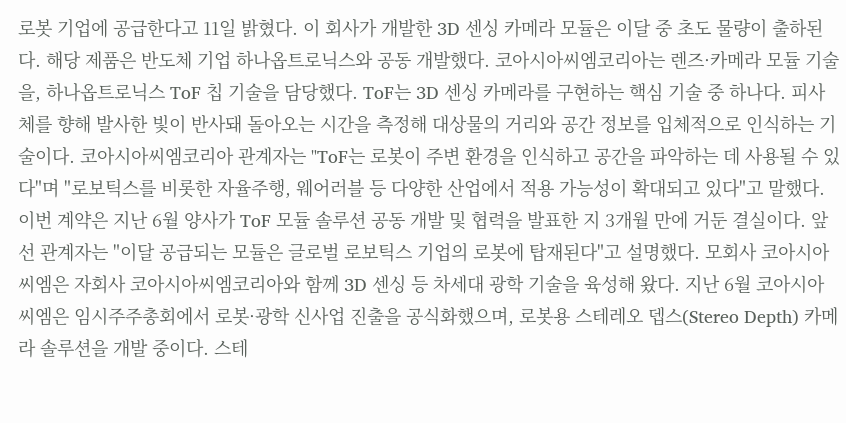로봇 기업에 공급한다고 11일 밝혔다. 이 회사가 개발한 3D 센싱 카메라 모듈은 이달 중 초도 물량이 출하된다. 해당 제품은 반도체 기업 하나옵트로닉스와 공동 개발했다. 코아시아씨엠코리아는 렌즈·카메라 모듈 기술을, 하나옵트로닉스 ToF 칩 기술을 담당했다. ToF는 3D 센싱 카메라를 구현하는 핵심 기술 중 하나다. 피사체를 향해 발사한 빛이 반사돼 돌아오는 시간을 측정해 대상물의 거리와 공간 정보를 입체적으로 인식하는 기술이다. 코아시아씨엠코리아 관계자는 "ToF는 로봇이 주변 환경을 인식하고 공간을 파악하는 데 사용될 수 있다"며 "로보틱스를 비롯한 자율주행, 웨어러블 등 다양한 산업에서 적용 가능성이 확대되고 있다"고 말했다. 이번 계약은 지난 6월 양사가 ToF 모듈 솔루션 공동 개발 및 협력을 발표한 지 3개월 만에 거둔 결실이다. 앞선 관계자는 "이달 공급되는 모듈은 글로벌 로보틱스 기업의 로봇에 탑재된다"고 설명했다. 모회사 코아시아씨엠은 자회사 코아시아씨엠코리아와 함께 3D 센싱 등 차세대 광학 기술을 육성해 왔다. 지난 6월 코아시아씨엠은 임시주주총회에서 로봇·광학 신사업 진출을 공식화했으며, 로봇용 스테레오 뎁스(Stereo Depth) 카메라 솔루션을 개발 중이다. 스테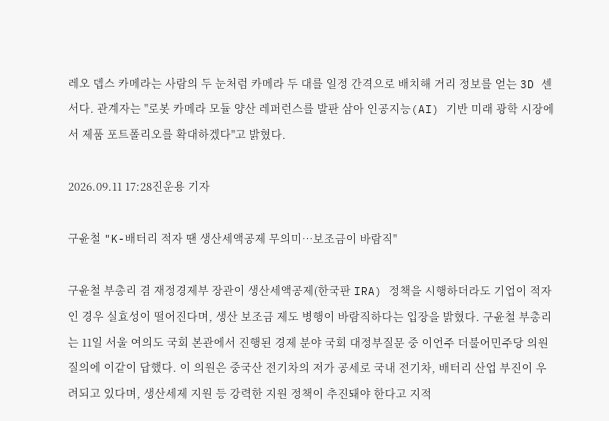레오 뎁스 카메라는 사람의 두 눈처럼 카메라 두 대를 일정 간격으로 배치해 거리 정보를 얻는 3D 센서다. 관계자는 "로봇 카메라 모듈 양산 레퍼런스를 발판 삼아 인공지능(AI) 기반 미래 광학 시장에서 제품 포트폴리오를 확대하겠다"고 밝혔다.

2026.09.11 17:28진운용 기자

구윤철 "K-배터리 적자 땐 생산세액공제 무의미…보조금이 바람직"

구윤철 부총리 겸 재정경제부 장관이 생산세액공제(한국판 IRA) 정책을 시행하더라도 기업이 적자인 경우 실효성이 떨어진다며, 생산 보조금 제도 병행이 바람직하다는 입장을 밝혔다. 구윤철 부총리는 11일 서울 여의도 국회 본관에서 진행된 경제 분야 국회 대정부질문 중 이언주 더불어민주당 의원 질의에 이같이 답했다. 이 의원은 중국산 전기차의 저가 공세로 국내 전기차, 배터리 산업 부진이 우려되고 있다며, 생산세제 지원 등 강력한 지원 정책이 추진돼야 한다고 지적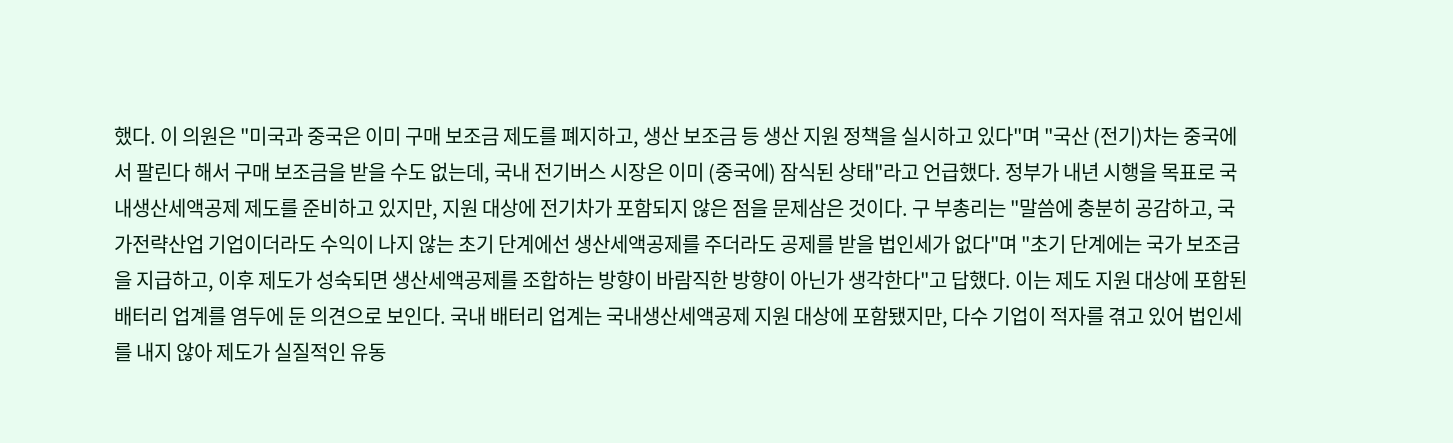했다. 이 의원은 "미국과 중국은 이미 구매 보조금 제도를 폐지하고, 생산 보조금 등 생산 지원 정책을 실시하고 있다"며 "국산 (전기)차는 중국에서 팔린다 해서 구매 보조금을 받을 수도 없는데, 국내 전기버스 시장은 이미 (중국에) 잠식된 상태"라고 언급했다. 정부가 내년 시행을 목표로 국내생산세액공제 제도를 준비하고 있지만, 지원 대상에 전기차가 포함되지 않은 점을 문제삼은 것이다. 구 부총리는 "말씀에 충분히 공감하고, 국가전략산업 기업이더라도 수익이 나지 않는 초기 단계에선 생산세액공제를 주더라도 공제를 받을 법인세가 없다"며 "초기 단계에는 국가 보조금을 지급하고, 이후 제도가 성숙되면 생산세액공제를 조합하는 방향이 바람직한 방향이 아닌가 생각한다"고 답했다. 이는 제도 지원 대상에 포함된 배터리 업계를 염두에 둔 의견으로 보인다. 국내 배터리 업계는 국내생산세액공제 지원 대상에 포함됐지만, 다수 기업이 적자를 겪고 있어 법인세를 내지 않아 제도가 실질적인 유동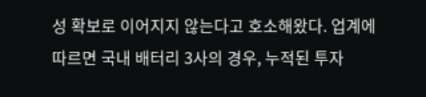성 확보로 이어지지 않는다고 호소해왔다. 업계에 따르면 국내 배터리 3사의 경우, 누적된 투자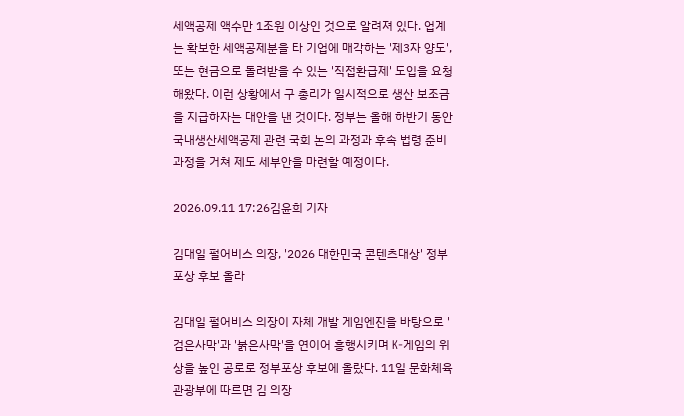세액공제 액수만 1조원 이상인 것으로 알려져 있다. 업계는 확보한 세액공제분을 타 기업에 매각하는 '제3자 양도', 또는 현금으로 돌려받을 수 있는 '직접환급제' 도입을 요청해왔다. 이런 상황에서 구 총리가 일시적으로 생산 보조금을 지급하자는 대안을 낸 것이다. 정부는 올해 하반기 동안 국내생산세액공제 관련 국회 논의 과정과 후속 법령 준비 과정을 거쳐 제도 세부안을 마련할 예정이다.

2026.09.11 17:26김윤희 기자

김대일 펄어비스 의장, '2026 대한민국 콘텐츠대상' 정부포상 후보 올라

김대일 펄어비스 의장이 자체 개발 게임엔진을 바탕으로 '검은사막'과 '붉은사막'을 연이어 흥행시키며 K-게임의 위상을 높인 공로로 정부포상 후보에 올랐다. 11일 문화체육관광부에 따르면 김 의장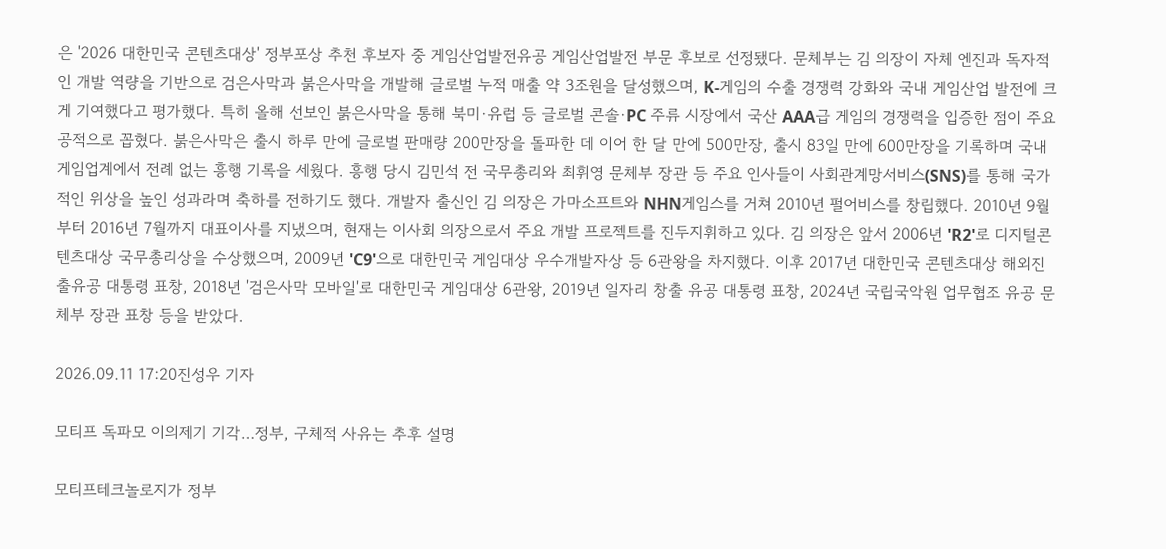은 '2026 대한민국 콘텐츠대상' 정부포상 추천 후보자 중 게임산업발전유공 게임산업발전 부문 후보로 선정됐다. 문체부는 김 의장이 자체 엔진과 독자적인 개발 역량을 기반으로 검은사막과 붉은사막을 개발해 글로벌 누적 매출 약 3조원을 달성했으며, K-게임의 수출 경쟁력 강화와 국내 게임산업 발전에 크게 기여했다고 평가했다. 특히 올해 선보인 붉은사막을 통해 북미·유럽 등 글로벌 콘솔·PC 주류 시장에서 국산 AAA급 게임의 경쟁력을 입증한 점이 주요 공적으로 꼽혔다. 붉은사막은 출시 하루 만에 글로벌 판매량 200만장을 돌파한 데 이어 한 달 만에 500만장, 출시 83일 만에 600만장을 기록하며 국내 게임업계에서 전례 없는 흥행 기록을 세웠다. 흥행 당시 김민석 전 국무총리와 최휘영 문체부 장관 등 주요 인사들이 사회관계망서비스(SNS)를 통해 국가적인 위상을 높인 성과라며 축하를 전하기도 했다. 개발자 출신인 김 의장은 가마소프트와 NHN게임스를 거쳐 2010년 펄어비스를 창립했다. 2010년 9월부터 2016년 7월까지 대표이사를 지냈으며, 현재는 이사회 의장으로서 주요 개발 프로젝트를 진두지휘하고 있다. 김 의장은 앞서 2006년 'R2'로 디지털콘텐츠대상 국무총리상을 수상했으며, 2009년 'C9'으로 대한민국 게임대상 우수개발자상 등 6관왕을 차지했다. 이후 2017년 대한민국 콘텐츠대상 해외진출유공 대통령 표창, 2018년 '검은사막 모바일'로 대한민국 게임대상 6관왕, 2019년 일자리 창출 유공 대통령 표창, 2024년 국립국악원 업무협조 유공 문체부 장관 표창 등을 받았다.

2026.09.11 17:20진성우 기자

모티프 독파모 이의제기 기각…정부, 구체적 사유는 추후 설명

모티프테크놀로지가 정부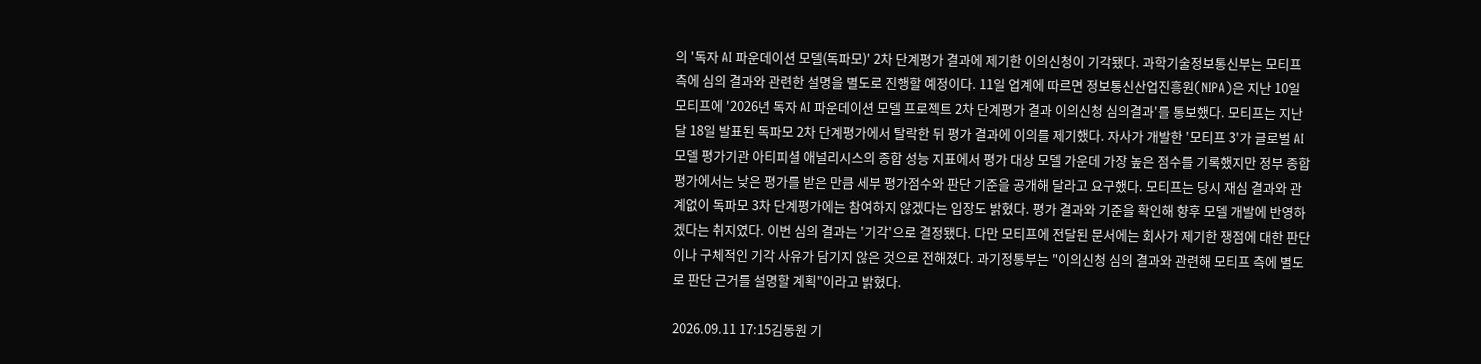의 '독자 AI 파운데이션 모델(독파모)' 2차 단계평가 결과에 제기한 이의신청이 기각됐다. 과학기술정보통신부는 모티프 측에 심의 결과와 관련한 설명을 별도로 진행할 예정이다. 11일 업계에 따르면 정보통신산업진흥원(NIPA)은 지난 10일 모티프에 '2026년 독자 AI 파운데이션 모델 프로젝트 2차 단계평가 결과 이의신청 심의결과'를 통보했다. 모티프는 지난달 18일 발표된 독파모 2차 단계평가에서 탈락한 뒤 평가 결과에 이의를 제기했다. 자사가 개발한 '모티프 3'가 글로벌 AI 모델 평가기관 아티피셜 애널리시스의 종합 성능 지표에서 평가 대상 모델 가운데 가장 높은 점수를 기록했지만 정부 종합평가에서는 낮은 평가를 받은 만큼 세부 평가점수와 판단 기준을 공개해 달라고 요구했다. 모티프는 당시 재심 결과와 관계없이 독파모 3차 단계평가에는 참여하지 않겠다는 입장도 밝혔다. 평가 결과와 기준을 확인해 향후 모델 개발에 반영하겠다는 취지였다. 이번 심의 결과는 '기각'으로 결정됐다. 다만 모티프에 전달된 문서에는 회사가 제기한 쟁점에 대한 판단이나 구체적인 기각 사유가 담기지 않은 것으로 전해졌다. 과기정통부는 "이의신청 심의 결과와 관련해 모티프 측에 별도로 판단 근거를 설명할 계획"이라고 밝혔다.

2026.09.11 17:15김동원 기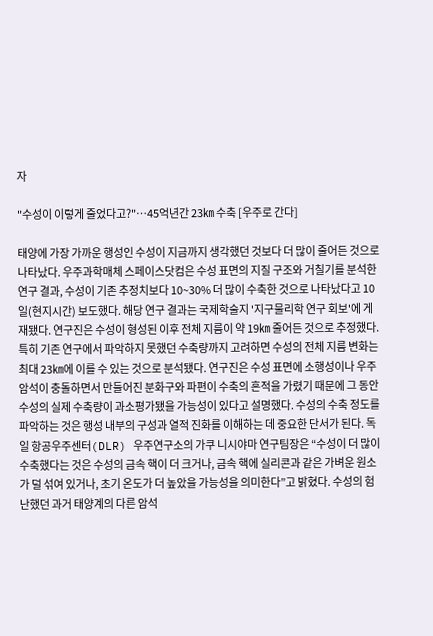자

"수성이 이렇게 줄었다고?"…45억년간 23㎞ 수축 [우주로 간다]

태양에 가장 가까운 행성인 수성이 지금까지 생각했던 것보다 더 많이 줄어든 것으로 나타났다. 우주과학매체 스페이스닷컴은 수성 표면의 지질 구조와 거칠기를 분석한 연구 결과, 수성이 기존 추정치보다 10~30% 더 많이 수축한 것으로 나타났다고 10일(현지시간) 보도했다. 해당 연구 결과는 국제학술지 '지구물리학 연구 회보'에 게재됐다. 연구진은 수성이 형성된 이후 전체 지름이 약 19㎞ 줄어든 것으로 추정했다. 특히 기존 연구에서 파악하지 못했던 수축량까지 고려하면 수성의 전체 지름 변화는 최대 23㎞에 이를 수 있는 것으로 분석됐다. 연구진은 수성 표면에 소행성이나 우주 암석이 충돌하면서 만들어진 분화구와 파편이 수축의 흔적을 가렸기 때문에 그 동안 수성의 실제 수축량이 과소평가됐을 가능성이 있다고 설명했다. 수성의 수축 정도를 파악하는 것은 행성 내부의 구성과 열적 진화를 이해하는 데 중요한 단서가 된다. 독일 항공우주센터(DLR) 우주연구소의 가쿠 니시야마 연구팀장은 “수성이 더 많이 수축했다는 것은 수성의 금속 핵이 더 크거나, 금속 핵에 실리콘과 같은 가벼운 원소가 덜 섞여 있거나, 초기 온도가 더 높았을 가능성을 의미한다”고 밝혔다. 수성의 험난했던 과거 태양계의 다른 암석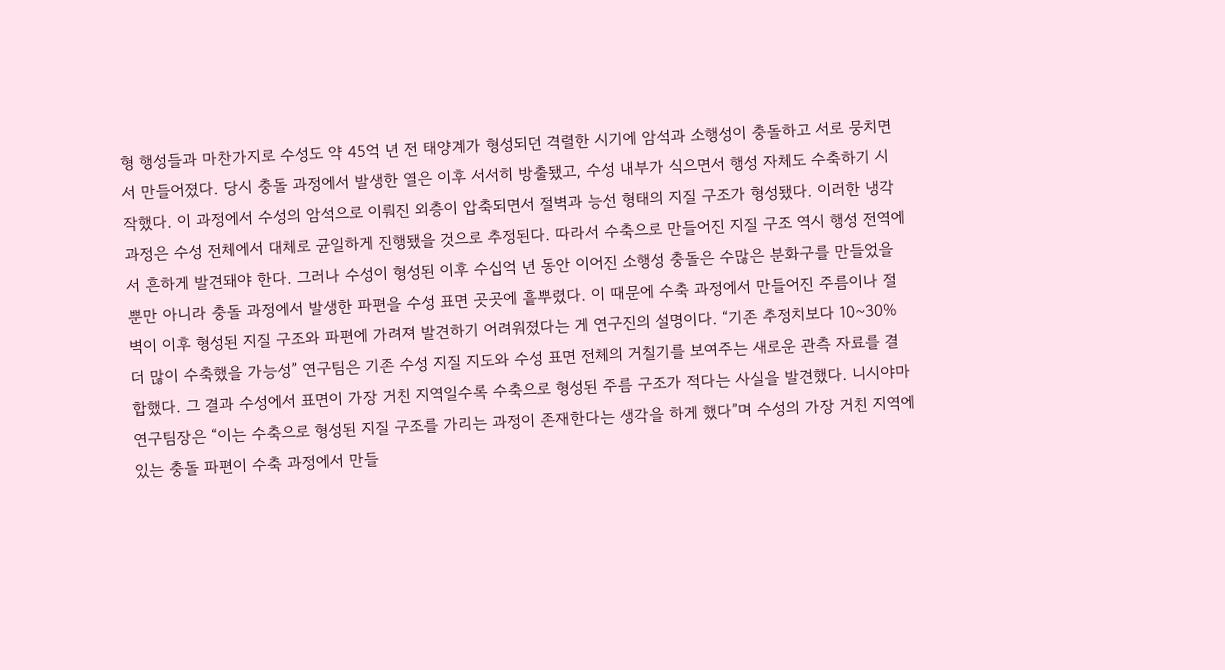형 행성들과 마찬가지로 수성도 약 45억 년 전 태양계가 형성되던 격렬한 시기에 암석과 소행성이 충돌하고 서로 뭉치면서 만들어졌다. 당시 충돌 과정에서 발생한 열은 이후 서서히 방출됐고, 수성 내부가 식으면서 행성 자체도 수축하기 시작했다. 이 과정에서 수성의 암석으로 이뤄진 외층이 압축되면서 절벽과 능선 형태의 지질 구조가 형성됐다. 이러한 냉각 과정은 수성 전체에서 대체로 균일하게 진행됐을 것으로 추정된다. 따라서 수축으로 만들어진 지질 구조 역시 행성 전역에서 흔하게 발견돼야 한다. 그러나 수성이 형성된 이후 수십억 년 동안 이어진 소행성 충돌은 수많은 분화구를 만들었을 뿐만 아니라 충돌 과정에서 발생한 파편을 수성 표면 곳곳에 흩뿌렸다. 이 때문에 수축 과정에서 만들어진 주름이나 절벽이 이후 형성된 지질 구조와 파편에 가려져 발견하기 어려워졌다는 게 연구진의 설명이다. “기존 추정치보다 10~30% 더 많이 수축했을 가능성” 연구팀은 기존 수성 지질 지도와 수성 표면 전체의 거칠기를 보여주는 새로운 관측 자료를 결합했다. 그 결과 수성에서 표면이 가장 거친 지역일수록 수축으로 형성된 주름 구조가 적다는 사실을 발견했다. 니시야마 연구팀장은 “이는 수축으로 형성된 지질 구조를 가리는 과정이 존재한다는 생각을 하게 했다”며 수성의 가장 거친 지역에 있는 충돌 파편이 수축 과정에서 만들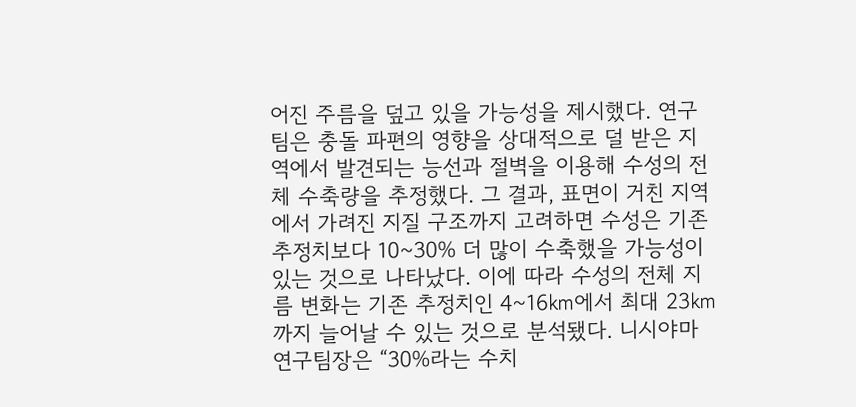어진 주름을 덮고 있을 가능성을 제시했다. 연구팀은 충돌 파편의 영향을 상대적으로 덜 받은 지역에서 발견되는 능선과 절벽을 이용해 수성의 전체 수축량을 추정했다. 그 결과, 표면이 거친 지역에서 가려진 지질 구조까지 고려하면 수성은 기존 추정치보다 10~30% 더 많이 수축했을 가능성이 있는 것으로 나타났다. 이에 따라 수성의 전체 지름 변화는 기존 추정치인 4~16㎞에서 최대 23㎞까지 늘어날 수 있는 것으로 분석됐다. 니시야마 연구팀장은 “30%라는 수치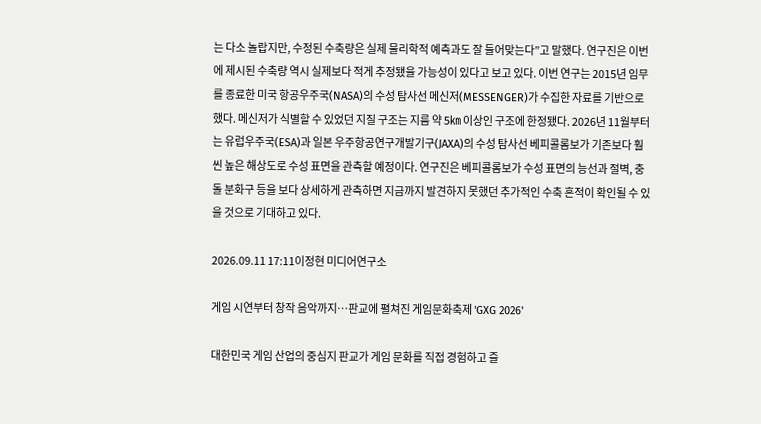는 다소 놀랍지만, 수정된 수축량은 실제 물리학적 예측과도 잘 들어맞는다”고 말했다. 연구진은 이번에 제시된 수축량 역시 실제보다 적게 추정됐을 가능성이 있다고 보고 있다. 이번 연구는 2015년 임무를 종료한 미국 항공우주국(NASA)의 수성 탐사선 메신저(MESSENGER)가 수집한 자료를 기반으로 했다. 메신저가 식별할 수 있었던 지질 구조는 지름 약 5㎞ 이상인 구조에 한정됐다. 2026년 11월부터는 유럽우주국(ESA)과 일본 우주항공연구개발기구(JAXA)의 수성 탐사선 베피콜롬보가 기존보다 훨씬 높은 해상도로 수성 표면을 관측할 예정이다. 연구진은 베피콜롬보가 수성 표면의 능선과 절벽, 충돌 분화구 등을 보다 상세하게 관측하면 지금까지 발견하지 못했던 추가적인 수축 흔적이 확인될 수 있을 것으로 기대하고 있다.

2026.09.11 17:11이정현 미디어연구소

게임 시연부터 창작 음악까지…판교에 펼쳐진 게임문화축제 'GXG 2026'

대한민국 게임 산업의 중심지 판교가 게임 문화를 직접 경험하고 즐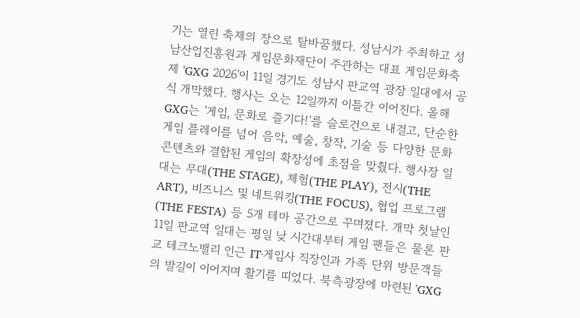기는 열린 축제의 장으로 탈바꿈했다. 성남시가 주최하고 성남산업진흥원과 게임문화재단이 주관하는 대표 게임문화축제 'GXG 2026'이 11일 경기도 성남시 판교역 광장 일대에서 공식 개막했다. 행사는 오는 12일까지 이틀간 이어진다. 올해 GXG는 '게임, 문화로 즐기다!'를 슬로건으로 내걸고, 단순한 게임 플레이를 넘어 음악, 예술, 창작, 기술 등 다양한 문화 콘텐츠와 결합된 게임의 확장성에 초점을 맞췄다. 행사장 일대는 무대(THE STAGE), 체험(THE PLAY), 전시(THE ART), 비즈니스 및 네트워킹(THE FOCUS), 협업 프로그램(THE FESTA) 등 5개 테마 공간으로 꾸며졌다. 개막 첫날인 11일 판교역 일대는 평일 낮 시간대부터 게임 팬들은 물론 판교 테크노밸리 인근 IT·게임사 직장인과 가족 단위 방문객들의 발길이 이어지며 활기를 띠었다. 북측광장에 마련된 'GXG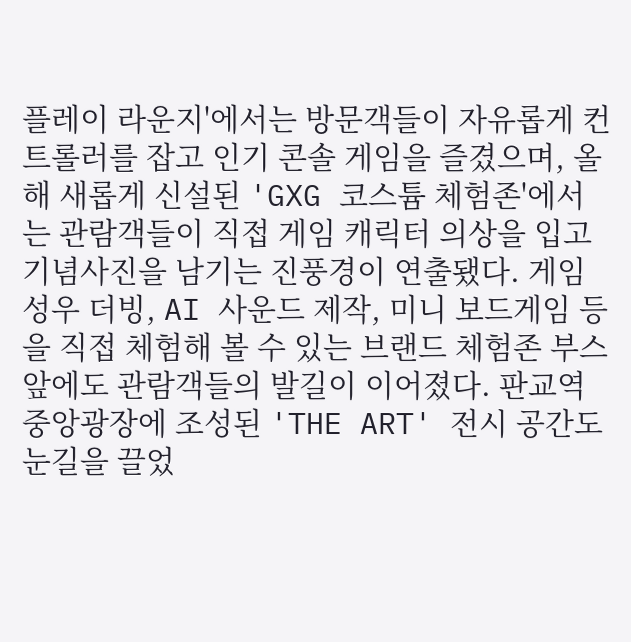플레이 라운지'에서는 방문객들이 자유롭게 컨트롤러를 잡고 인기 콘솔 게임을 즐겼으며, 올해 새롭게 신설된 'GXG 코스튬 체험존'에서는 관람객들이 직접 게임 캐릭터 의상을 입고 기념사진을 남기는 진풍경이 연출됐다. 게임 성우 더빙, AI 사운드 제작, 미니 보드게임 등을 직접 체험해 볼 수 있는 브랜드 체험존 부스 앞에도 관람객들의 발길이 이어졌다. 판교역 중앙광장에 조성된 'THE ART' 전시 공간도 눈길을 끌었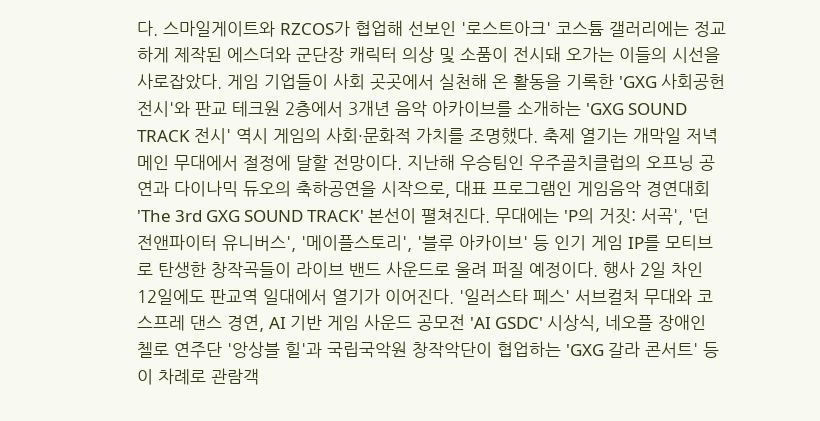다. 스마일게이트와 RZCOS가 협업해 선보인 '로스트아크' 코스튬 갤러리에는 정교하게 제작된 에스더와 군단장 캐릭터 의상 및 소품이 전시돼 오가는 이들의 시선을 사로잡았다. 게임 기업들이 사회 곳곳에서 실천해 온 활동을 기록한 'GXG 사회공헌 전시'와 판교 테크원 2층에서 3개년 음악 아카이브를 소개하는 'GXG SOUND TRACK 전시' 역시 게임의 사회·문화적 가치를 조명했다. 축제 열기는 개막일 저녁 메인 무대에서 절정에 달할 전망이다. 지난해 우승팀인 우주골치클럽의 오프닝 공연과 다이나믹 듀오의 축하공연을 시작으로, 대표 프로그램인 게임음악 경연대회 'The 3rd GXG SOUND TRACK' 본선이 펼쳐진다. 무대에는 'P의 거짓: 서곡', '던전앤파이터 유니버스', '메이플스토리', '블루 아카이브' 등 인기 게임 IP를 모티브로 탄생한 창작곡들이 라이브 밴드 사운드로 울려 퍼질 예정이다. 행사 2일 차인 12일에도 판교역 일대에서 열기가 이어진다. '일러스타 페스' 서브컬처 무대와 코스프레 댄스 경연, AI 기반 게임 사운드 공모전 'AI GSDC' 시상식, 네오플 장애인 첼로 연주단 '앙상블 힐'과 국립국악원 창작악단이 협업하는 'GXG 갈라 콘서트' 등이 차례로 관람객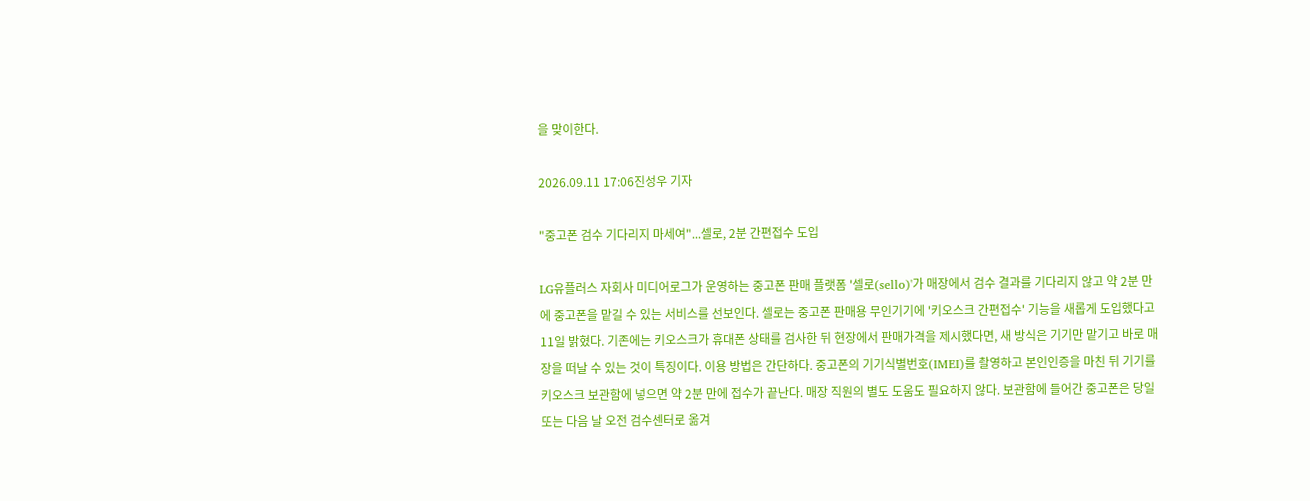을 맞이한다.

2026.09.11 17:06진성우 기자

"중고폰 검수 기다리지 마세여"...셀로, 2분 간편접수 도입

LG유플러스 자회사 미디어로그가 운영하는 중고폰 판매 플랫폼 '셀로(sello)'가 매장에서 검수 결과를 기다리지 않고 약 2분 만에 중고폰을 맡길 수 있는 서비스를 선보인다. 셀로는 중고폰 판매용 무인기기에 '키오스크 간편접수' 기능을 새롭게 도입했다고 11일 밝혔다. 기존에는 키오스크가 휴대폰 상태를 검사한 뒤 현장에서 판매가격을 제시했다면, 새 방식은 기기만 맡기고 바로 매장을 떠날 수 있는 것이 특징이다. 이용 방법은 간단하다. 중고폰의 기기식별번호(IMEI)를 촬영하고 본인인증을 마친 뒤 기기를 키오스크 보관함에 넣으면 약 2분 만에 접수가 끝난다. 매장 직원의 별도 도움도 필요하지 않다. 보관함에 들어간 중고폰은 당일 또는 다음 날 오전 검수센터로 옮겨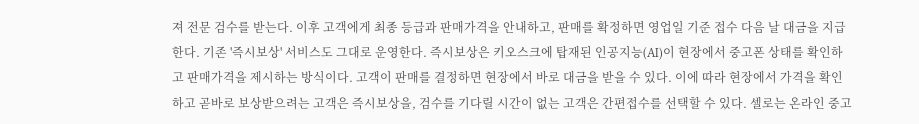져 전문 검수를 받는다. 이후 고객에게 최종 등급과 판매가격을 안내하고, 판매를 확정하면 영업일 기준 접수 다음 날 대금을 지급한다. 기존 '즉시보상' 서비스도 그대로 운영한다. 즉시보상은 키오스크에 탑재된 인공지능(AI)이 현장에서 중고폰 상태를 확인하고 판매가격을 제시하는 방식이다. 고객이 판매를 결정하면 현장에서 바로 대금을 받을 수 있다. 이에 따라 현장에서 가격을 확인하고 곧바로 보상받으려는 고객은 즉시보상을, 검수를 기다릴 시간이 없는 고객은 간편접수를 선택할 수 있다. 셀로는 온라인 중고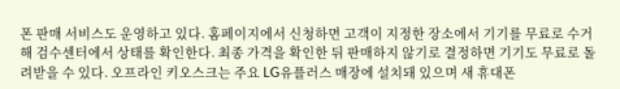폰 판매 서비스도 운영하고 있다. 홈페이지에서 신청하면 고객이 지정한 장소에서 기기를 무료로 수거해 검수센터에서 상태를 확인한다. 최종 가격을 확인한 뒤 판매하지 않기로 결정하면 기기도 무료로 돌려받을 수 있다. 오프라인 키오스크는 주요 LG유플러스 매장에 설치돼 있으며 새 휴대폰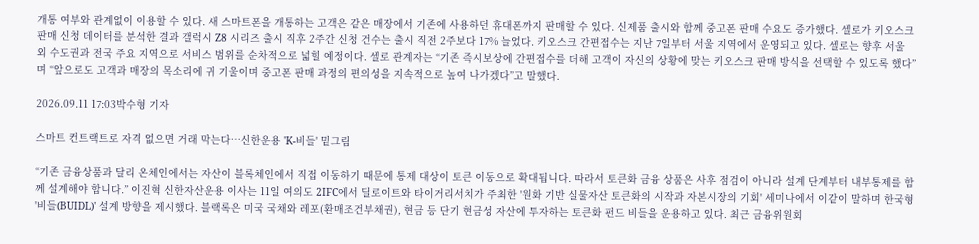개통 여부와 관계없이 이용할 수 있다. 새 스마트폰을 개통하는 고객은 같은 매장에서 기존에 사용하던 휴대폰까지 판매할 수 있다. 신제품 출시와 함께 중고폰 판매 수요도 증가했다. 셀로가 키오스크 판매 신청 데이터를 분석한 결과 갤럭시 Z8 시리즈 출시 직후 2주간 신청 건수는 출시 직전 2주보다 17% 늘었다. 키오스크 간편접수는 지난 7일부터 서울 지역에서 운영되고 있다. 셀로는 향후 서울 외 수도권과 전국 주요 지역으로 서비스 범위를 순차적으로 넓힐 예정이다. 셀로 관계자는 “기존 즉시보상에 간편접수를 더해 고객이 자신의 상황에 맞는 키오스크 판매 방식을 선택할 수 있도록 했다”며 “앞으로도 고객과 매장의 목소리에 귀 기울이며 중고폰 판매 과정의 편의성을 지속적으로 높여 나가겠다”고 말했다.

2026.09.11 17:03박수형 기자

스마트 컨트랙트로 자격 없으면 거래 막는다…신한운용 'K-비들' 밑그림

“기존 금융상품과 달리 온체인에서는 자산이 블록체인에서 직접 이동하기 때문에 통제 대상이 토큰 이동으로 확대됩니다. 따라서 토큰화 금융 상품은 사후 점검이 아니라 설계 단계부터 내부통제를 함께 설계해야 합니다.” 이진혁 신한자산운용 이사는 11일 여의도 2IFC에서 딜로이트와 타이거리서치가 주최한 '원화 기반 실물자산 토큰화의 시작과 자본시장의 기회' 세미나에서 이같이 말하며 한국형 '비들(BUIDL)' 설계 방향을 제시했다. 블랙록은 미국 국채와 레포(환매조건부채권), 현금 등 단기 현금성 자산에 투자하는 토큰화 펀드 비들을 운용하고 있다. 최근 금융위원회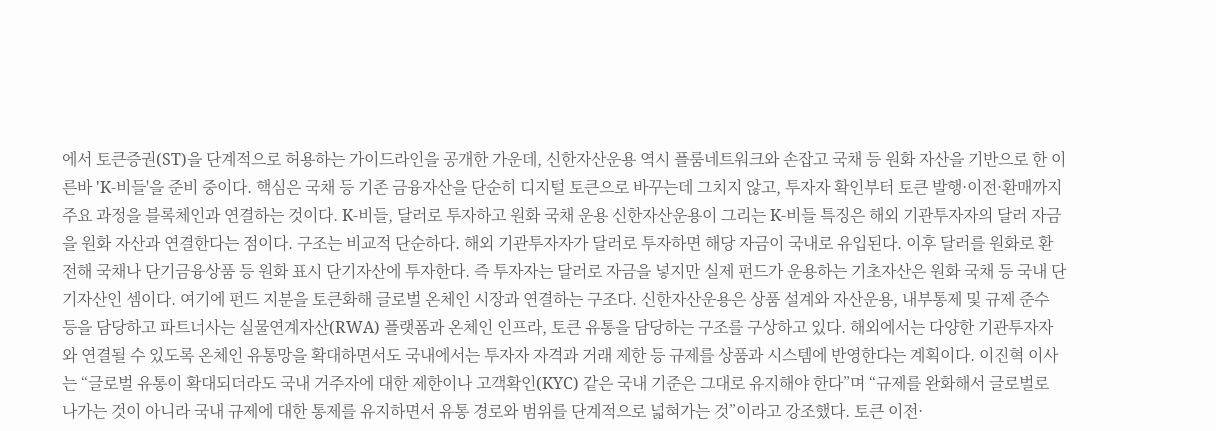에서 토큰증권(ST)을 단계적으로 허용하는 가이드라인을 공개한 가운데, 신한자산운용 역시 플룸네트워크와 손잡고 국채 등 원화 자산을 기반으로 한 이른바 'K-비들'을 준비 중이다. 핵심은 국채 등 기존 금융자산을 단순히 디지털 토큰으로 바꾸는데 그치지 않고, 투자자 확인부터 토큰 발행·이전·환매까지 주요 과정을 블록체인과 연결하는 것이다. K-비들, 달러로 투자하고 원화 국채 운용 신한자산운용이 그리는 K-비들 특징은 해외 기관투자자의 달러 자금을 원화 자산과 연결한다는 점이다. 구조는 비교적 단순하다. 해외 기관투자자가 달러로 투자하면 해당 자금이 국내로 유입된다. 이후 달러를 원화로 환전해 국채나 단기금융상품 등 원화 표시 단기자산에 투자한다. 즉 투자자는 달러로 자금을 넣지만 실제 펀드가 운용하는 기초자산은 원화 국채 등 국내 단기자산인 셈이다. 여기에 펀드 지분을 토큰화해 글로벌 온체인 시장과 연결하는 구조다. 신한자산운용은 상품 설계와 자산운용, 내부통제 및 규제 준수 등을 담당하고 파트너사는 실물연계자산(RWA) 플랫폼과 온체인 인프라, 토큰 유통을 담당하는 구조를 구상하고 있다. 해외에서는 다양한 기관투자자와 연결될 수 있도록 온체인 유통망을 확대하면서도 국내에서는 투자자 자격과 거래 제한 등 규제를 상품과 시스템에 반영한다는 계획이다. 이진혁 이사는 “글로벌 유통이 확대되더라도 국내 거주자에 대한 제한이나 고객확인(KYC) 같은 국내 기준은 그대로 유지해야 한다”며 “규제를 완화해서 글로벌로 나가는 것이 아니라 국내 규제에 대한 통제를 유지하면서 유통 경로와 범위를 단계적으로 넓혀가는 것”이라고 강조했다. 토큰 이전·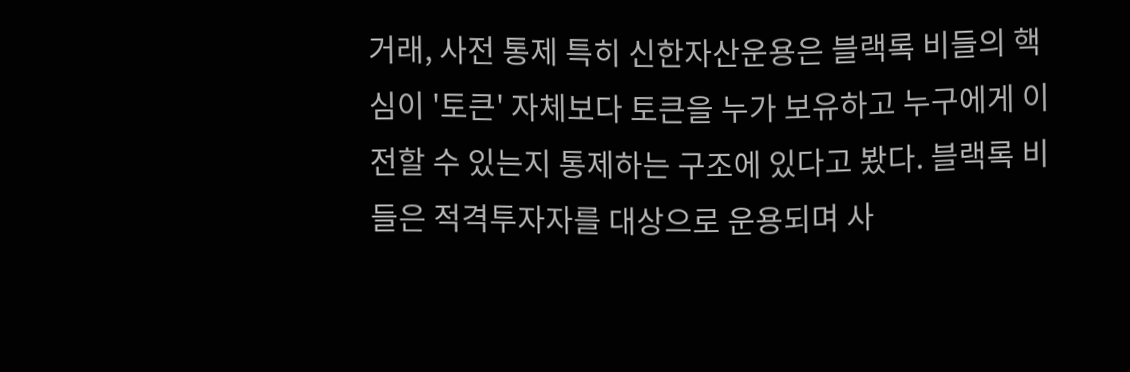거래, 사전 통제 특히 신한자산운용은 블랙록 비들의 핵심이 '토큰' 자체보다 토큰을 누가 보유하고 누구에게 이전할 수 있는지 통제하는 구조에 있다고 봤다. 블랙록 비들은 적격투자자를 대상으로 운용되며 사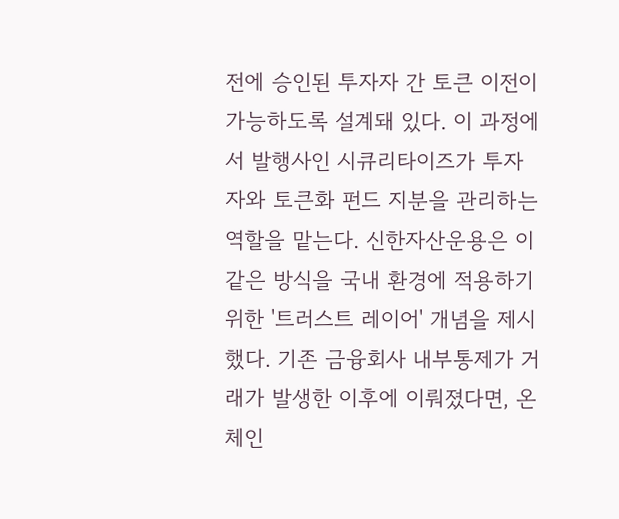전에 승인된 투자자 간 토큰 이전이 가능하도록 설계돼 있다. 이 과정에서 발행사인 시큐리타이즈가 투자자와 토큰화 펀드 지분을 관리하는 역할을 맡는다. 신한자산운용은 이같은 방식을 국내 환경에 적용하기 위한 '트러스트 레이어' 개념을 제시했다. 기존 금융회사 내부통제가 거래가 발생한 이후에 이뤄졌다면, 온체인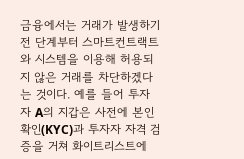금융에서는 거래가 발생하기 전 단계부터 스마트컨트랙트와 시스템을 이용해 허용되지 않은 거래를 차단하겠다는 것이다. 예를 들어 투자자 A의 지갑은 사전에 본인확인(KYC)과 투자자 자격 검증을 거쳐 화이트리스트에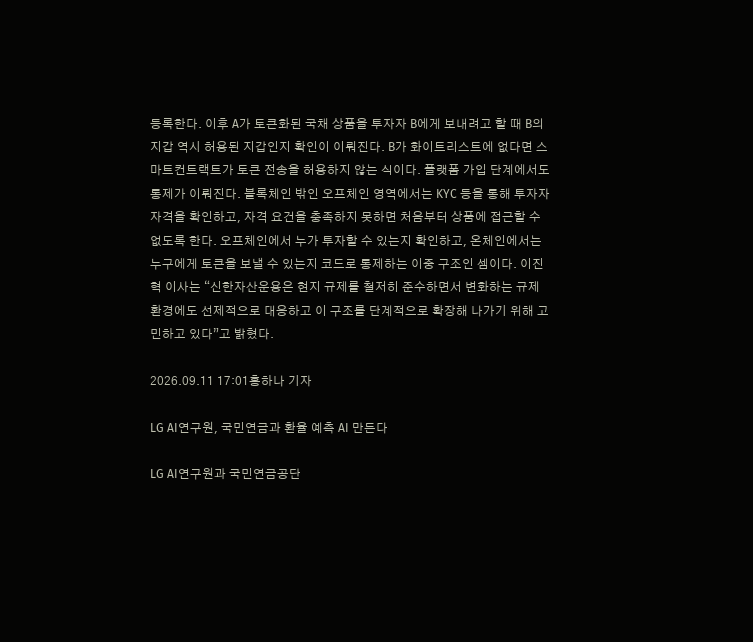등록한다. 이후 A가 토큰화된 국채 상품을 투자자 B에게 보내려고 할 때 B의 지갑 역시 허용된 지갑인지 확인이 이뤄진다. B가 화이트리스트에 없다면 스마트컨트랙트가 토큰 전송을 허용하지 않는 식이다. 플랫폼 가입 단계에서도 통제가 이뤄진다. 블록체인 밖인 오프체인 영역에서는 KYC 등을 통해 투자자 자격을 확인하고, 자격 요건을 충족하지 못하면 처음부터 상품에 접근할 수 없도록 한다. 오프체인에서 누가 투자할 수 있는지 확인하고, 온체인에서는 누구에게 토큰을 보낼 수 있는지 코드로 통제하는 이중 구조인 셈이다. 이진혁 이사는 “신한자산운용은 현지 규제를 철저히 준수하면서 변화하는 규제 환경에도 선제적으로 대응하고 이 구조를 단계적으로 확장해 나가기 위해 고민하고 있다”고 밝혔다.

2026.09.11 17:01홍하나 기자

LG AI연구원, 국민연금과 환율 예측 AI 만든다

LG AI연구원과 국민연금공단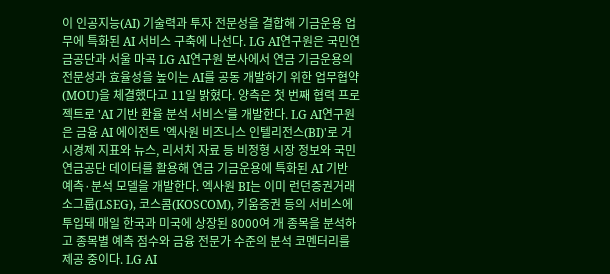이 인공지능(AI) 기술력과 투자 전문성을 결합해 기금운용 업무에 특화된 AI 서비스 구축에 나선다. LG AI연구원은 국민연금공단과 서울 마곡 LG AI연구원 본사에서 연금 기금운용의 전문성과 효율성을 높이는 AI를 공동 개발하기 위한 업무협약(MOU)을 체결했다고 11일 밝혔다. 양측은 첫 번째 협력 프로젝트로 'AI 기반 환율 분석 서비스'를 개발한다. LG AI연구원은 금융 AI 에이전트 '엑사원 비즈니스 인텔리전스(BI)'로 거시경제 지표와 뉴스, 리서치 자료 등 비정형 시장 정보와 국민연금공단 데이터를 활용해 연금 기금운용에 특화된 AI 기반 예측·분석 모델을 개발한다. 엑사원 BI는 이미 런던증권거래소그룹(LSEG), 코스콤(KOSCOM), 키움증권 등의 서비스에 투입돼 매일 한국과 미국에 상장된 8000여 개 종목을 분석하고 종목별 예측 점수와 금융 전문가 수준의 분석 코멘터리를 제공 중이다. LG AI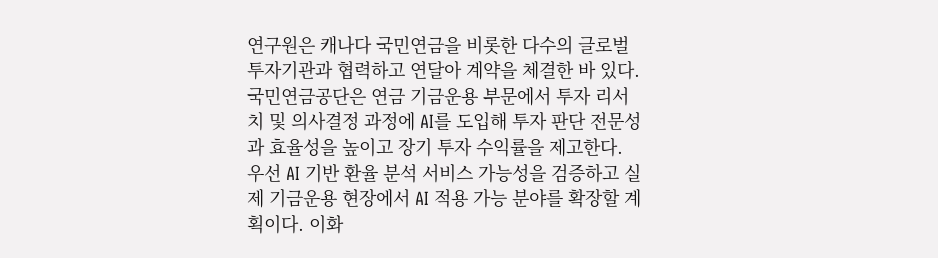연구원은 캐나다 국민연금을 비롯한 다수의 글로벌 투자기관과 협력하고 연달아 계약을 체결한 바 있다. 국민연금공단은 연금 기금운용 부문에서 투자 리서치 및 의사결정 과정에 AI를 도입해 투자 판단 전문성과 효율성을 높이고 장기 투자 수익률을 제고한다. 우선 AI 기반 환율 분석 서비스 가능성을 검증하고 실제 기금운용 현장에서 AI 적용 가능 분야를 확장할 계획이다. 이화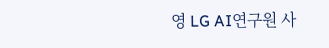영 LG AI연구원 사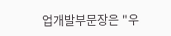업개발부문장은 "우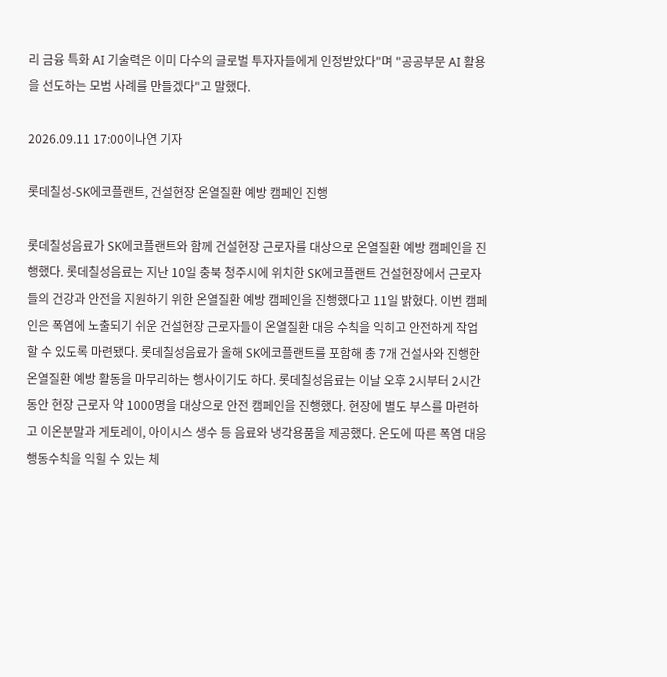리 금융 특화 AI 기술력은 이미 다수의 글로벌 투자자들에게 인정받았다"며 "공공부문 AI 활용을 선도하는 모범 사례를 만들겠다"고 말했다.

2026.09.11 17:00이나연 기자

롯데칠성-SK에코플랜트, 건설현장 온열질환 예방 캠페인 진행

롯데칠성음료가 SK에코플랜트와 함께 건설현장 근로자를 대상으로 온열질환 예방 캠페인을 진행했다. 롯데칠성음료는 지난 10일 충북 청주시에 위치한 SK에코플랜트 건설현장에서 근로자들의 건강과 안전을 지원하기 위한 온열질환 예방 캠페인을 진행했다고 11일 밝혔다. 이번 캠페인은 폭염에 노출되기 쉬운 건설현장 근로자들이 온열질환 대응 수칙을 익히고 안전하게 작업할 수 있도록 마련됐다. 롯데칠성음료가 올해 SK에코플랜트를 포함해 총 7개 건설사와 진행한 온열질환 예방 활동을 마무리하는 행사이기도 하다. 롯데칠성음료는 이날 오후 2시부터 2시간 동안 현장 근로자 약 1000명을 대상으로 안전 캠페인을 진행했다. 현장에 별도 부스를 마련하고 이온분말과 게토레이, 아이시스 생수 등 음료와 냉각용품을 제공했다. 온도에 따른 폭염 대응 행동수칙을 익힐 수 있는 체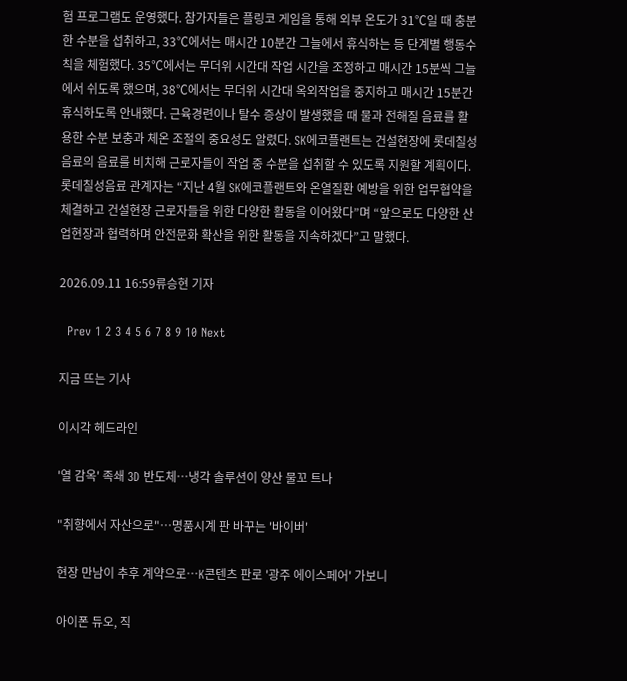험 프로그램도 운영했다. 참가자들은 플링코 게임을 통해 외부 온도가 31℃일 때 충분한 수분을 섭취하고, 33℃에서는 매시간 10분간 그늘에서 휴식하는 등 단계별 행동수칙을 체험했다. 35℃에서는 무더위 시간대 작업 시간을 조정하고 매시간 15분씩 그늘에서 쉬도록 했으며, 38℃에서는 무더위 시간대 옥외작업을 중지하고 매시간 15분간 휴식하도록 안내했다. 근육경련이나 탈수 증상이 발생했을 때 물과 전해질 음료를 활용한 수분 보충과 체온 조절의 중요성도 알렸다. SK에코플랜트는 건설현장에 롯데칠성음료의 음료를 비치해 근로자들이 작업 중 수분을 섭취할 수 있도록 지원할 계획이다. 롯데칠성음료 관계자는 “지난 4월 SK에코플랜트와 온열질환 예방을 위한 업무협약을 체결하고 건설현장 근로자들을 위한 다양한 활동을 이어왔다”며 “앞으로도 다양한 산업현장과 협력하며 안전문화 확산을 위한 활동을 지속하겠다”고 말했다.

2026.09.11 16:59류승현 기자

  Prev 1 2 3 4 5 6 7 8 9 10 Next

지금 뜨는 기사

이시각 헤드라인

'열 감옥' 족쇄 3D 반도체…냉각 솔루션이 양산 물꼬 트나

"취향에서 자산으로"…명품시계 판 바꾸는 '바이버'

현장 만남이 추후 계약으로…K콘텐츠 판로 '광주 에이스페어' 가보니

아이폰 듀오, 직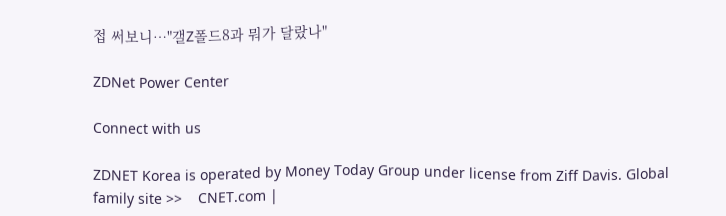접 써보니…"갤Z폴드8과 뭐가 달랐나"

ZDNet Power Center

Connect with us

ZDNET Korea is operated by Money Today Group under license from Ziff Davis. Global family site >>    CNET.com |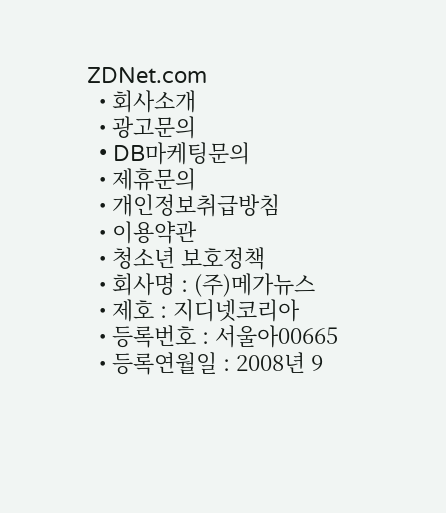ZDNet.com
  • 회사소개
  • 광고문의
  • DB마케팅문의
  • 제휴문의
  • 개인정보취급방침
  • 이용약관
  • 청소년 보호정책
  • 회사명 : (주)메가뉴스
  • 제호 : 지디넷코리아
  • 등록번호 : 서울아00665
  • 등록연월일 : 2008년 9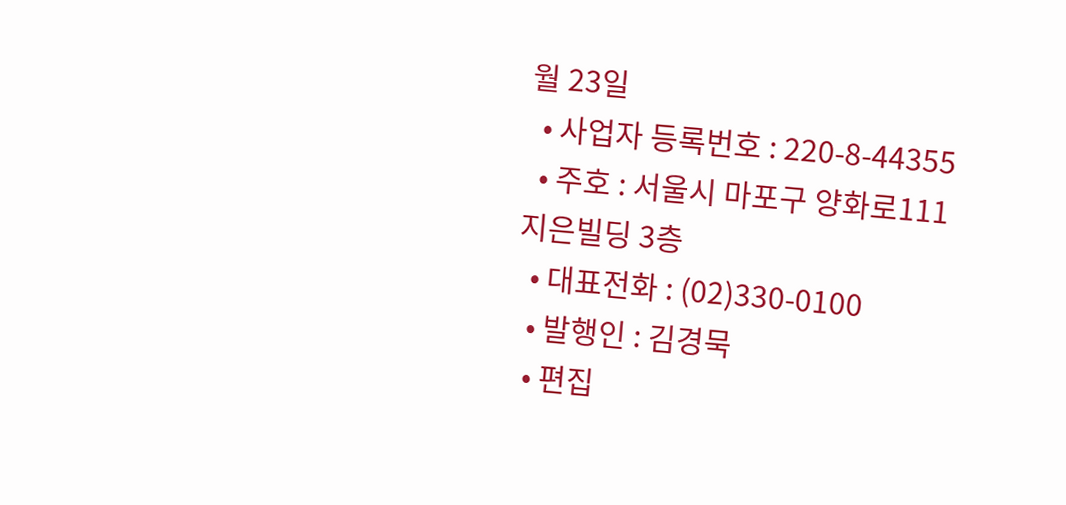월 23일
  • 사업자 등록번호 : 220-8-44355
  • 주호 : 서울시 마포구 양화로111 지은빌딩 3층
  • 대표전화 : (02)330-0100
  • 발행인 : 김경묵
  • 편집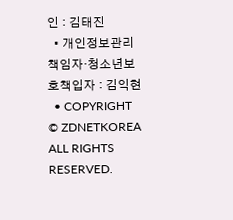인 : 김태진
  • 개인정보관리 책임자·청소년보호책입자 : 김익현
  • COPYRIGHT © ZDNETKOREA ALL RIGHTS RESERVED.